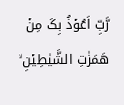رَّبِّ اَعُوۡذُ بِکَ مِنۡ ھَمَزٰتِ الشَّیٰطِیۡنِ ۙ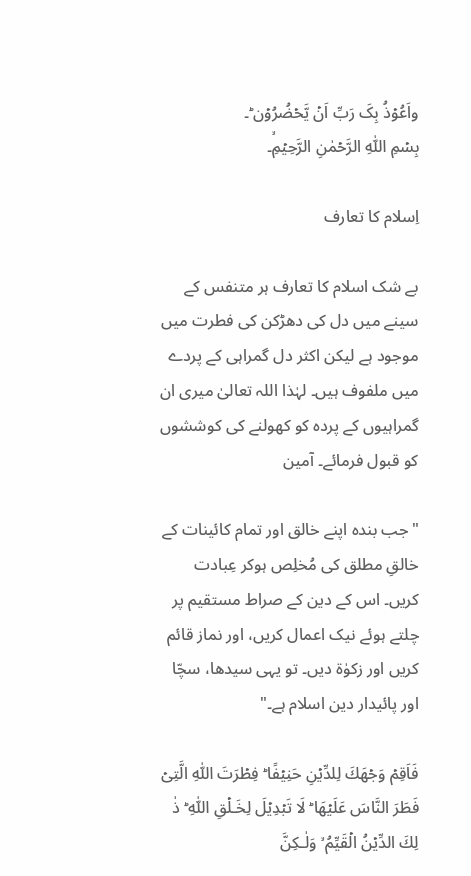واَعُوۡذُ بِکَ رَبِّ اَنۡ یَّحۡضُرُوۡن ؕ۔
بِسۡمِ اللّٰهِ الرَّحۡمٰنِ الرَّحِيۡمِۙ۔

اِسلام کا تعارف

بے شک اسلام کا تعارف ہر متنفس کے سینے میں دل کی دھڑکن کی فطرت میں موجود ہے لیکن اکثر دل گمراہی کے پردے میں ملفوف ہیں۔ لہٰذا اللہ تعالیٰ میری ان گمراہیوں کے پردہ کو کھولنے کی کوششوں کو قبول فرمائے۔ آمین

"جب بندہ اپنے خالق اور تمام کائینات کے خالقِ مطلق کی مُخلِص ہوکر عِبادت کریں۔ اس کے دین کے صراط مستقیم پر چلتے ہوئے نیک اعمال کریں، اور نماز قائم کریں اور زکوٰۃ دیں۔ تو یہی سیدھا، سچّا اور پائیدار دین اسلام ہے۔"

فَاَقِمۡ وَجۡهَكَ لِلدِّيۡنِ حَنِيۡفًا ‌ؕ فِطۡرَتَ اللّٰهِ الَّتِىۡ فَطَرَ النَّاسَ عَلَيۡهَا ‌ؕ لَا تَبۡدِيۡلَ لِخَـلۡقِ اللّٰهِ‌ ؕ ذٰ لِكَ الدِّيۡنُ الۡقَيِّمُ ۙ وَلٰـكِنَّ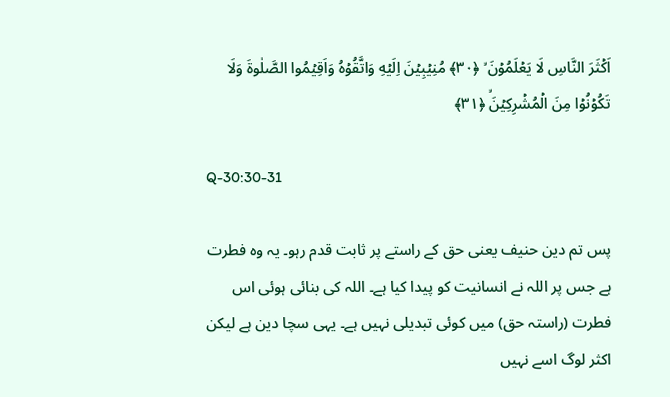اَكۡثَرَ النَّاسِ لَا يَعۡلَمُوۡنَ ۙ ﴿۳۰﴾ مُنِيۡبِيۡنَ اِلَيۡهِ وَاتَّقُوۡهُ وَاَقِيۡمُوا الصَّلٰوةَ وَلَا تَكُوۡنُوۡا مِنَ الۡمُشۡرِكِيۡنَۙ ﴿۳۱﴾

Q-30:30-31

پس تم دین حنیف یعنی حق کے راستے پر ثابت قدم رہو۔ یہ وہ فطرت ہے جس پر اللہ نے انسانیت کو پیدا کیا ہے۔ اللہ کی بنائی ہوئی اس فطرت (راستہ حق) میں کوئی تبدیلی نہیں ہے۔ یہی سچا دین ہے لیکن اکثر لوگ اسے نہیں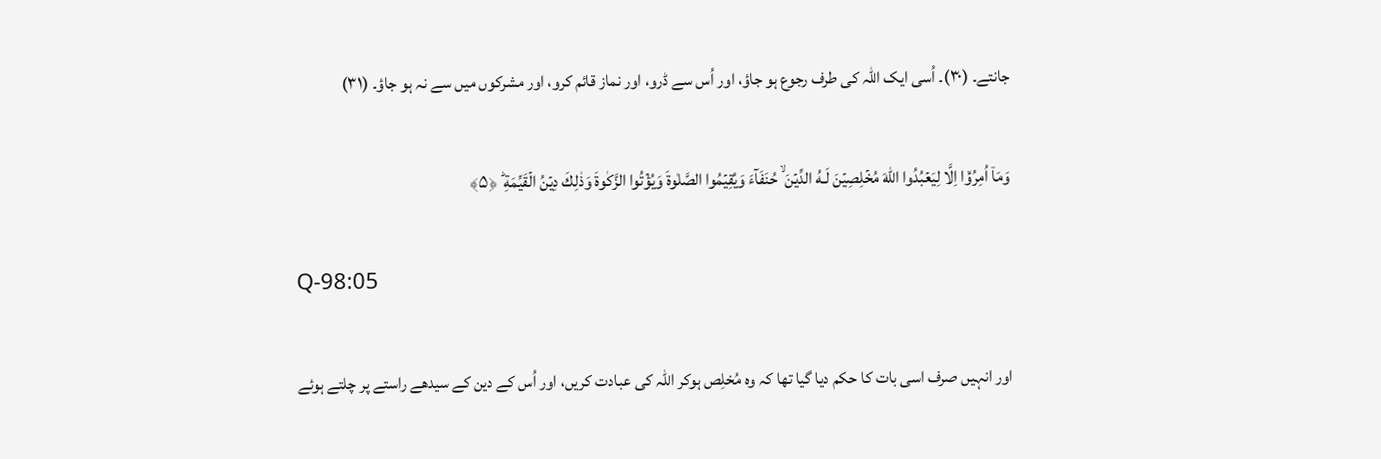جانتے۔ (۳۰)۔ اُسی ایک اللّٰہ کی طرف رجوع ہو جاؤ، اور اُس سے ڈرو، اور نماز قائم کرو، اور مشرکوں میں سے نہ ہو جاؤ۔ (۳۱)

وَمَاۤ اُمِرُوۡۤا اِلَّا لِيَعۡبُدُوا اللّٰهَ مُخۡلِصِيۡنَ لَـهُ الدِّيۡنَ ۙ حُنَفَآءَ وَيُقِيۡمُوا الصَّلٰوةَ وَيُؤۡتُوا الزَّكٰوةَ‌ وَذٰلِكَ دِيۡنُ الۡقَيِّمَةِ ؕ ﴿۵﴾

Q-98:05

اور انہیں صرف اسی بات کا حکم دیا گیا تھا کہ وہ مُخلِص ہوکر اللہ کی عبادت کریں، اور اُس کے دین کے سیدھے راستے پر چلتے ہوئے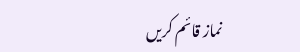نماز قائم کریں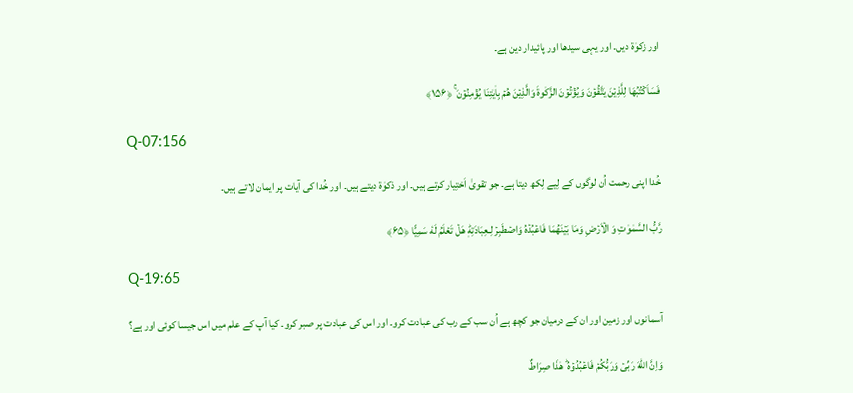اور زکوٰۃ دیں۔ اور یہی سیدھا اور پائیدار دین ہے۔

فَسَاَكۡتُبُهَا لِلَّذِيۡنَ يَتَّقُوۡنَ وَيُؤۡتُوۡنَ الزَّكٰوةَ وَالَّذِيۡنَ هُمۡ بِاٰيٰتِنَا يُؤۡمِنُوۡنَ ‌ۚ ﴿۱۵۶﴾

Q-07:156

خُدا اپنی رحمت اُن لوگوں کے لِیے لِکھ دیتا ہے۔ جو تقویٰ اَختِیار کرتے ہیں۔ اور ذکوٰۃ دیتے ہیں۔ اور خُدا کی آیات پر ایمان لاتے ہیں۔

رَّبُّ السَّمٰوٰتِ وَ الۡاَرۡضِ وَمَا بَيۡنَهُمَا فَاعۡبُدۡهُ وَاصۡطَبِرۡ لِـعِبَادَتِهٖ‌ؕ هَلۡ تَعۡلَمُ لَهٗ سَمِيًّا ﴿۶۵﴾

Q-19:65

آسمانوں اور زمین اور ان کے درمیان جو کچھ ہے اُن سب کے رب کی عبادت کرو۔ اور اس کی عبادت پر صبر کرو۔ کیا آپ کے علم میں اس جیسا کوئی اور ہے؟

وَاِنَّ اللّٰهَ رَبِّىۡ وَرَبُّكُمۡ فَاعۡبُدُوۡهُ ‌ؕ هٰذَا صِرَاطٌ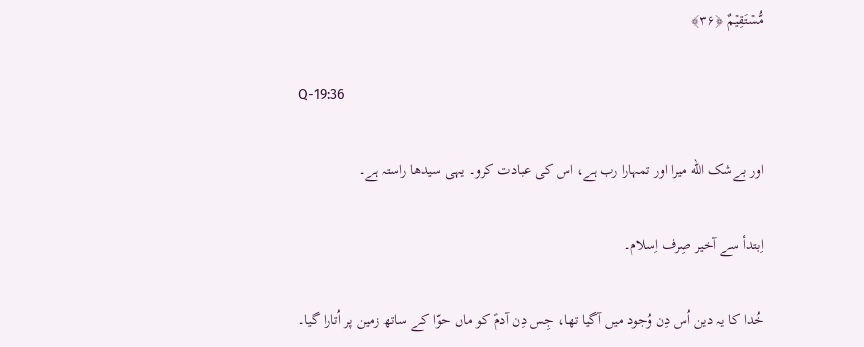مُّسۡتَقِيۡمٌ ﴿۳۶﴾

Q-19:36

اور بےشک الله میرا اور تمہارا رب ہے، اس کی عبادت کرو۔ یہی سیدھا راستہ ہے۔

اِبتدأ سے آخیر صِرف اِسلام۔

خُدا کا یہ دین اُس دِن وُجود میں آگیا تھا، جِس دِن آدمؑ کو ماں حوّا کے ساتھ زمین پر اُتارا گیا۔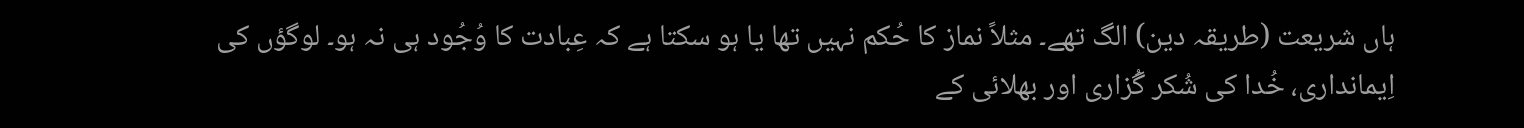ہاں شریعت (طریقہ دین) الگ تھے۔ مثلاً نماز کا حُکم نہیں تھا یا ہو سکتا ہے کہ عِبادت کا وُجُود ہی نہ ہو۔ لوگؤں کی اِیمانداری، خُدا کی شُکر گُزاری اور بھلائی کے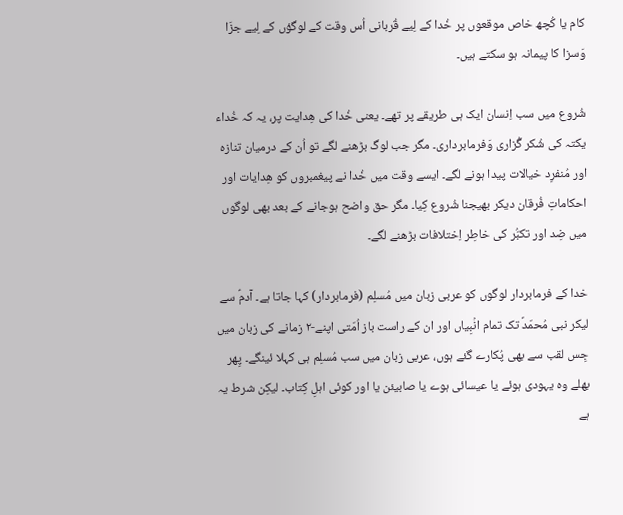کام یا کُچھ خاص موقعوں پر خُدا کے لِیے قُربانی اُس وقت کے لوگؤں کے لِیے جزَا وَسزا کا پیمانہ ہو سکتے ہیں۔

شُروع میں سب اِنسان ایک ہی طریقے پر تھے۔ یعنی خُدا کی ھِدایت پر، یہ کہ خُداء یکتہ کی شُکر گُزاری وَفرمابرداری۔ مگر جب لوگ بڑھنے لگے تو اُن کے درمیان تنازہ اور مُنفرِد خیالات پیدا ہونے لگے۔ ایسے وقت میں خُدا نے پیغمبروں کو ھِدایات اور احکاماتِ فُرقان دیکر بھیجنا شُروع کِیا۔ مگر حق واضح ہوجانے کے بعد بھی لوگوں میں ضِد اور تکبُّر کی خاطِر اِختلافات بڑھنے لگے۔

خدا کے فرمابردار لوگوں کو عربی زبان میں مُسلِم (فرمابردار) کہا جاتا ہے۔ آدمؑ سے لیکر نبی مُحمّدؐ تک تمام انۢبِیاں اور ان کے راست باز اُمّتی اپنے-۲ زمانے کی زبان میں جِس لقب سے بھی پُکارے گئے ہوں، عربی زبان میں سب مُسلِم ہی کہلا ئینگے۔ پِھر بھلے وہ یہودی ہوئے یا عیسائی ہوے یا صابیئن یا اور کوئی اہلِ کِتاب۔ لیکِن شرط یہ ہے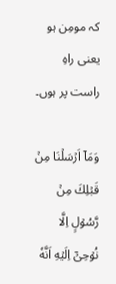کہ مومِن ہو یعنی راہِ راست پر ہوں۔

وَمَاۤ اَرۡسَلۡنَا مِنۡ قَبۡلِكَ مِنۡ رَّسُوۡلٍ اِلَّا نُوۡحِىۡۤ اِلَيۡهِ اَنَّهٗ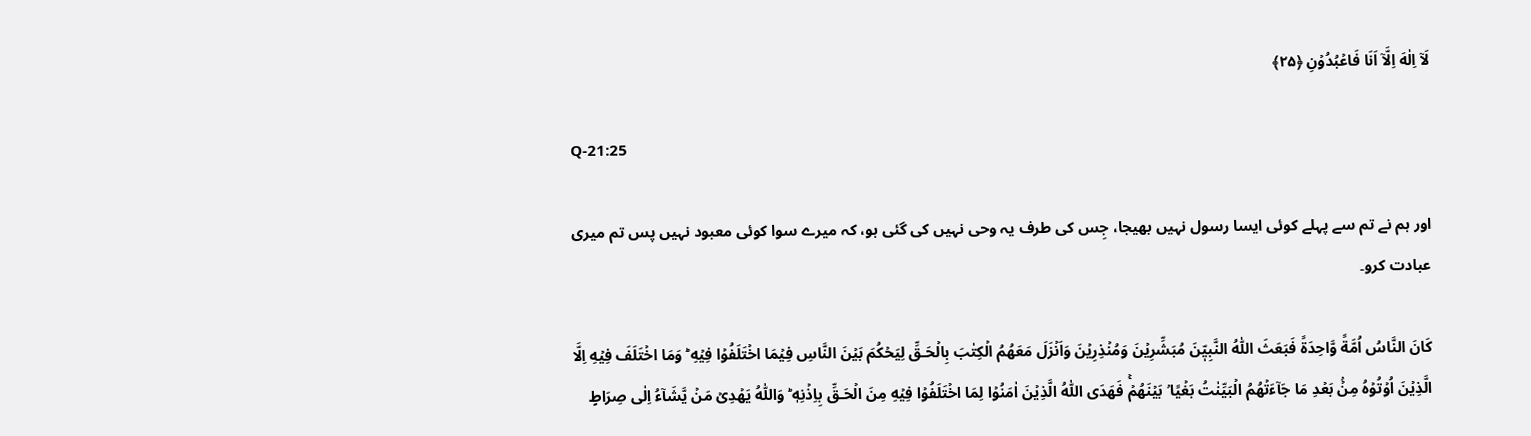لَاۤ اِلٰهَ اِلَّاۤ اَنَا فَاعۡبُدُوۡنِ ﴿۲۵﴾

Q-21:25

اور ہم نے تم سے پہلے کوئی ایسا رسول نہیں بھیجا، جِس کی طرف یہ وحی نہیں کی گئی ہو، کہ میرے سوا کوئی معبود نہیں پس تم میری عبادت کرو۔

كَانَ النَّاسُ اُمَّةً وَّاحِدَةً فَبَعَثَ اللّٰهُ النَّبِيّٖنَ مُبَشِّرِيۡنَ وَمُنۡذِرِيۡنَ وَاَنۡزَلَ مَعَهُمُ الۡكِتٰبَ بِالۡحَـقِّ لِيَحۡكُمَ بَيۡنَ النَّاسِ فِيۡمَا اخۡتَلَفُوۡا فِيۡهِ ‌ؕ وَمَا اخۡتَلَفَ فِيۡهِ اِلَّا الَّذِيۡنَ اُوۡتُوۡهُ مِنۡۢ بَعۡدِ مَا جَآءَتۡهُمُ الۡبَيِّنٰتُ بَغۡيًا ۢ بَيۡنَهُمۡ‌ۚ فَهَدَى اللّٰهُ الَّذِيۡنَ اٰمَنُوۡا لِمَا اخۡتَلَفُوۡا فِيۡهِ مِنَ الۡحَـقِّ بِاِذۡنِهٖ‌ ؕ وَاللّٰهُ يَهۡدِىۡ مَنۡ يَّشَآءُ اِلٰى صِرَاطٍ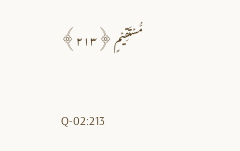مُّسۡتَقِيۡمٍ ﴿۲۱۳﴾

Q-02:213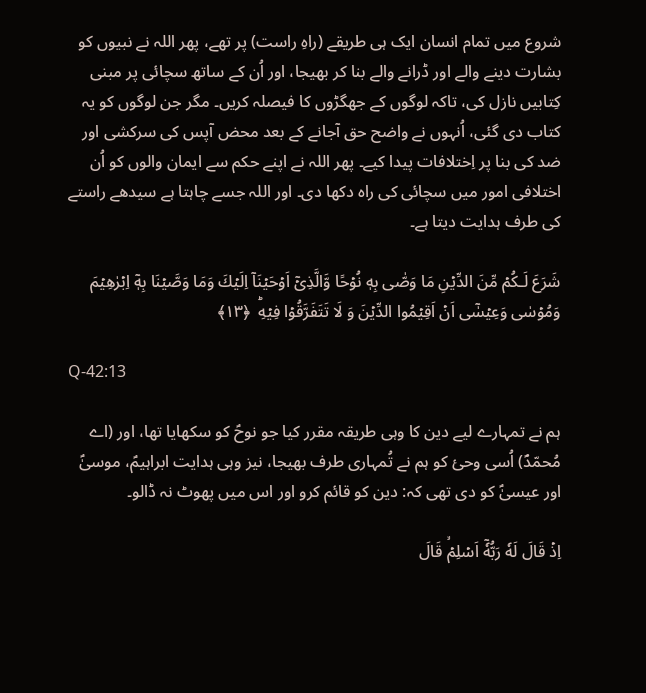شروع میں تمام انسان ایک ہی طریقے (راہِ راست) پر تھے، پھر اللہ نے نبیوں کو بشارت دینے والے اور ڈرانے والے بنا کر بھیجا، اور اُن کے ساتھ سچائی پر مبنی کِتابیں نازل کی، تاکہ لوگوں کے جھگڑوں کا فیصلہ کریں۔ مگر جن لوگوں کو یہ کتاب دی گئی، اُنہوں نے واضح حق آجانے کے بعد محض آپس کی سرکشی اور ضد کی بنا پر اِختلافات پیدا کیے۔ پھر اللہ نے اپنے حکم سے ایمان والوں کو اُن اختلافی امور میں سچائی کی راہ دکھا دی۔ اور اللہ جسے چاہتا ہے سیدھے راستے کی طرف ہدایت دیتا ہے۔

شَرَعَ لَـكُمۡ مِّنَ الدِّيۡنِ مَا وَصّٰى بِهٖ نُوۡحًا وَّالَّذِىۡۤ اَوۡحَيۡنَاۤ اِلَيۡكَ وَمَا وَصَّيۡنَا بِهٖۤ اِبۡرٰهِيۡمَ وَمُوۡسٰى وَعِيۡسٰٓى اَنۡ اَقِيۡمُوا الدِّيۡنَ وَ لَا تَتَفَرَّقُوۡا فِيۡهِ‌ؕ  ﴿۱۳﴾

Q-42:13

ہم نے تمہارے لیے دین کا وہی طریقہ مقرر کیا جو نوحؑ کو سکھایا تھا، اور (اے مُحمّدؐ) اُسی وحئ کو ہم نے تُمہاری طرف بھیجا، نیز وہی ہدایت ابراہیمؑ، موسیٰؑ اور عیسیٰؑ کو دی تھی کہ: دین کو قائم کرو اور اس میں پھوٹ نہ ڈالو۔

اِذۡ قَالَ لَهٗ رَبُّهٗۤ اَسۡلِمۡ‌ۙ قَالَ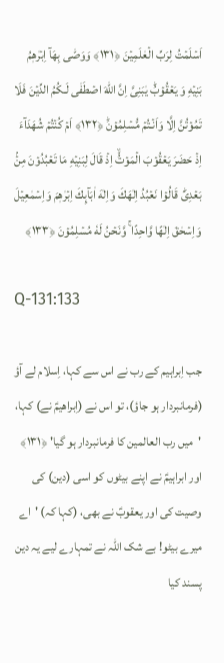اَسۡلَمۡتُ لِرَبِّ الۡعٰلَمِيۡنَ ﴿۱۳۱﴾ وَوَصّٰى بِهَآ اِبۡرٰهٖمُ بَنِيۡهِ وَ يَعۡقُوۡبُؕ يٰبَنِىَّ اِنَّ اللّٰهَ اصۡطَفٰى لَـكُمُ الدِّيۡنَ فَلَا تَمُوۡتُنَّ اِلَّا وَاَنۡـتُمۡ مُّسۡلِمُوۡنَؕ ﴿۱۳۲﴾ اَمۡ كُنۡتُمۡ شُهَدَآءَ اِذۡ حَضَرَ يَعۡقُوۡبَ الۡمَوۡتُۙ اِذۡ قَالَ لِبَنِيۡهِ مَا تَعۡبُدُوۡنَ مِنۡۢ بَعۡدِىۡؕ قَالُوۡا نَعۡبُدُ اِلٰهَكَ وَاِلٰهَ اٰبَآٮِٕكَ اِبۡرٰهٖمَ وَاِسۡمٰعِيۡلَ وَاِسۡحٰقَ اِلٰهًا وَّاحِدًا ۚ وَّنَحۡنُ لَهٗ مُسۡلِمُوۡنَ ﴿۱۳۳﴾

Q-131:133

جب اِبراہیم کے رب نے اس سے کہا، اِسلام لے آؤ (فرمانبردار ہو جاؤ)، تو اس نے (اِبراھیمؑ نے) کہا، 'میں رب العالمین کا فرمانبردار ہو گیا' ﴿۱۳۱﴾ اور ابراہیمؑ نے اپنے بیٹوں کو اسی (دین) کی وصیت کی اور یعقوبؑ نے بھی، (کہا کہ) 'اے میرے بیٹو! بے شک اللہ نے تمہارے لیے یہ دین پسند کیا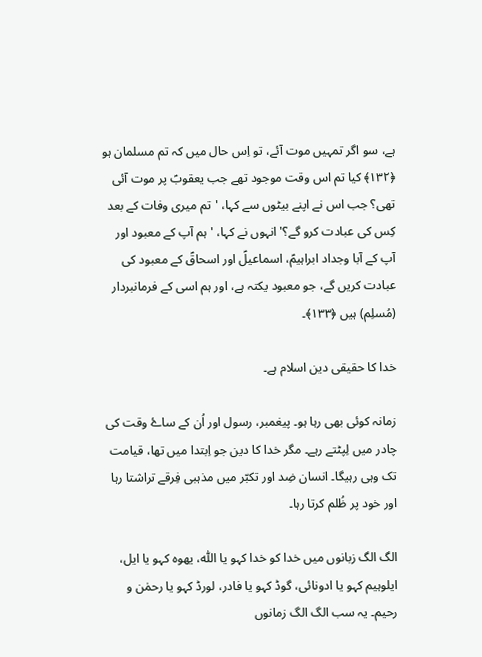ہے، سو اگر تمہیں موت آئے، تو اِس حال میں کہ تم مسلمان ہو ﴿۱۳۲﴾ کیا تم اس وقت موجود تھے جب یعقوبؑ پر موت آئی تھی؟ جب اس نے اپنے بیٹوں سے کہا، 'تم میری وفات کے بعد کِس کی عبادت کرو گے؟' انہوں نے کہا، 'ہم آپ کے معبود اور آپ کے آبا وجداد ابراہیمؑ، اسماعیلؑ اور اسحاقؑ کے معبود کی عبادت کریں گے، جو معبود یکتہ ہے، اور ہم اسی کے فرمانبردار (مُسلِم) ہیں ﴿۱۳۳﴾۔

خدا کا حقیقی دین اسلام ہے۔

زمانہ کوئی بھی رہا ہو۔ پیغمبر، رسول اور اُن کے ساۓ وقت کی چادر میں لِپٹتے رہے۔ مگر خدا کا دین جو اِبتدا میں تھا، قیامت تک وہی رہیگا۔ انسان ضِد اور تکبّر میں مذہبی فِرقے تراشتا رہا اور خود پر ظُلم کرتا رہا۔

الگ الگ زبانوں میں خدا کو خدا کہو یا اللّٰہ، یھوہ کہو یا ایل، ایلوہیم کہو یا ادونائی، گوڈ کہو یا فادر، لورڈ کہو یا رحمٰن و رحیم۔ یہ سب الگ الگ زمانوں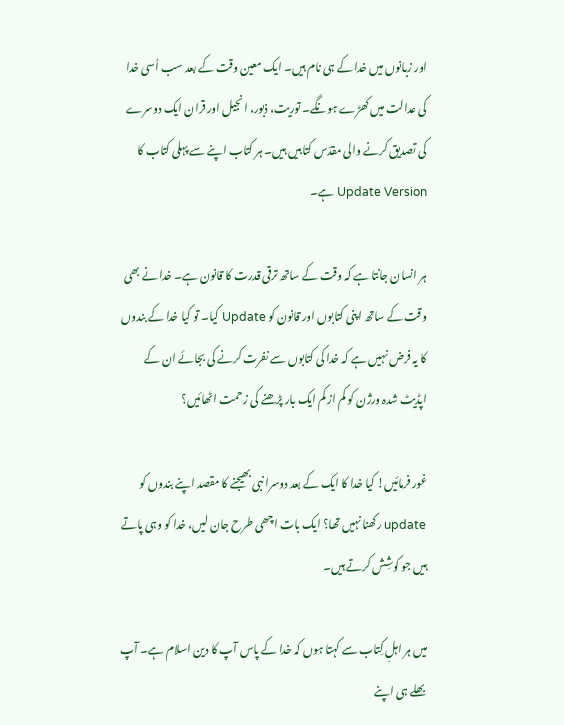اور زبانوں میں خدا کے ہی نام ہیں۔ ایک معین وقت کے بعد سب اُسی خدا کی عدالت میں کھڑے ہونگے۔ توریت، ذبور، انجیل اور قران ایک دوسرے کی تصدیق کرنے والی مقدّس کتابیں ہیں۔ ہر کتاب اپنے سے پہلی کتاب کا Update Version ہے۔

ہر انسان جانتا ہے کہ وقت کے ساتھ ترقی قدرت کا قانون ہے۔ خدا نے بھی وقت کے ساتھ اپنی کتابوں اور قانون کو Update کیا۔ تو کیا خدا کے بندوں کا یہ فرض نہیں ہے کہ خدا کی کتابوں سے نفرت کرنے کی بجائے ان کے اپڈیٹ شدہ ورژن کو کم از کم ایک بار پڑھنے کی زحمت اٹھائیں؟

غور فرمائیں! کیا خدا کا ایک کے بعد دوسرا نبی بھیجنے کا مقصد اپنے بندوں کو update رکھنا نہیں تھا؟ ایک بات اچھی طرح جان لیں، خدا کو وہی پاتے ہیں جو کوشِش کرتے ہیں۔

میں ہر اہلِ کِتاب سے کہتا ہوں کہ خدا کے پاس آپ کا دین اسلام ہے۔ آپ بھلے ہی اپنے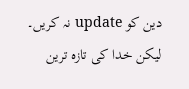دین کو update نہ کریں۔ لیکن خدا کی تازہ ترین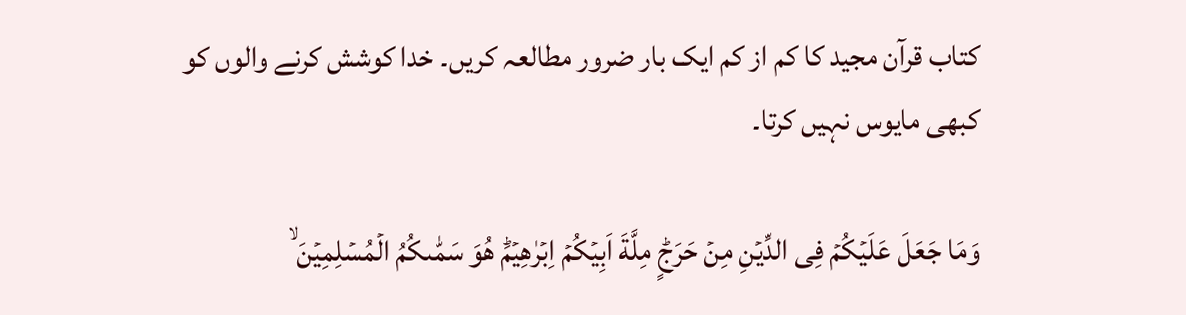کتاب قرآن مجید کا کم از کم ایک بار ضرور مطالعہ کریں۔ خدا کوشش کرنے والوں کو کبھی مایوس نہیں کرتا۔

وَمَا جَعَلَ عَلَيۡكُمۡ فِى الدِّيۡنِ مِنۡ حَرَجٍ‌ؕ مِلَّةَ اَبِيۡكُمۡ اِبۡرٰهِيۡمَ‌ؕ هُوَ سَمّٰٮكُمُ الۡمُسۡلِمِيۡنَ ۙ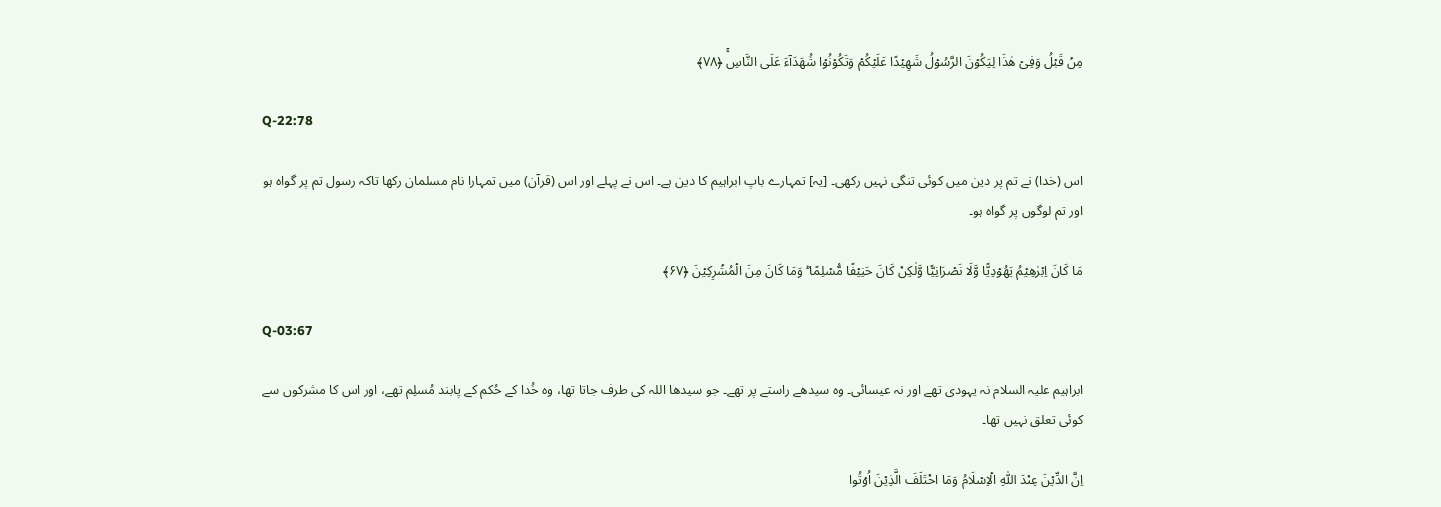مِنۡ قَبۡلُ وَفِىۡ هٰذَا لِيَكُوۡنَ الرَّسُوۡلُ شَهِيۡدًا عَلَيۡكُمۡ وَتَكُوۡنُوۡا شُهَدَآءَ عَلَى النَّاسِۚ ﴿۷۸﴾

Q-22:78

اس (خدا) نے تم پر دین میں کوئی تنگی نہیں رکھی۔ [یہ] تمہارے باپ ابراہیم کا دین ہے۔ اس نے پہلے اور اس (قرآن) میں تمہارا نام مسلمان رکھا تاکہ رسول تم پر گواہ ہو اور تم لوگوں پر گواہ ہو۔

مَا كَانَ اِبۡرٰهِيۡمُ يَهُوۡدِيًّا وَّلَا نَصۡرَانِيًّا وَّلٰكِنۡ كَانَ حَنِيۡفًا مُّسۡلِمًا ؕ وَمَا كَانَ مِنَ الۡمُشۡرِكِيۡنَ ﴿۶۷﴾

Q-03:67

ابراہیم علیہ السلام نہ یہودی تھے اور نہ عیسائی۔ وہ سیدھے راستے پر تھے۔ جو سیدھا اللہ کی طرف جاتا تھا، وہ خُدا کے حُکم کے پابند مُسلِم تھے، اور اس کا مشرکوں سے کوئی تعلق نہیں تھا۔

اِنَّ الدِّيۡنَ عِنۡدَ اللّٰهِ الۡاِسۡلَامُ وَمَا اخۡتَلَفَ الَّذِيۡنَ اُوۡتُوا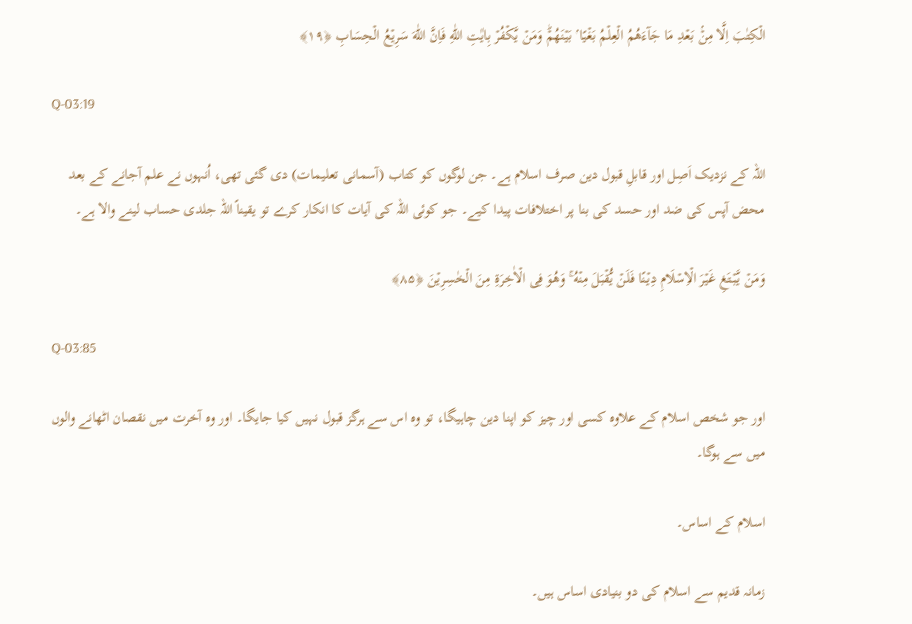الۡكِتٰبَ اِلَّا مِنۡۢ بَعۡدِ مَا جَآءَهُمُ الۡعِلۡمُ بَغۡيًا ۢ بَيۡنَهُمۡ‌ؕ وَمَنۡ يَّكۡفُرۡ بِاٰيٰتِ اللّٰهِ فَاِنَّ اللّٰهَ سَرِيۡعُ الۡحِسَابِ ﴿۱۹﴾

Q-03:19

اللہ کے نزدیک اَصِل اور قابلِ قبول دین صرف اسلام ہے۔ جن لوگوں کو کتاب (آسمانی تعلیمات) دی گئی تھی، اُنہوں نے علم آجانے کے بعد محض آپس کی ضد اور حسد کی بنا پر اختلافات پیدا کیے۔ جو کوئی اللہ کی آیات کا انکار کرے تو یقیناً اللہ جلدی حساب لینے والا ہے۔

وَمَنۡ يَّبۡتَغِ غَيۡرَ الۡاِسۡلَامِ دِيۡنًا فَلَنۡ يُّقۡبَلَ مِنۡهُ‌ ۚ وَهُوَ فِى الۡاٰخِرَةِ مِنَ الۡخٰسِرِيۡنَ ﴿۸۵﴾

Q-03:85

اور جو شخص اسلام کے علاوہ کسی اور چیز کو اپنا دین چاہیگا، تو وہ اس سے ہرگز قبول نہیں کیا جایگا۔ اور وہ آخرت میں نقصان اٹھانے والوں میں سے ہوگا۔

اسلام کے اساس۔

زمانہ قدیم سے اسلام کی دو بنیادی اساس ہیں۔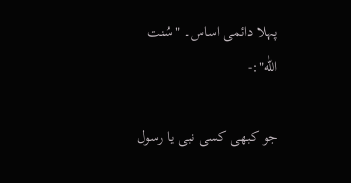پہلا دائمی اساس۔ "سُنت اللّٰه":-

جو کبھی کسی نبی یا رسول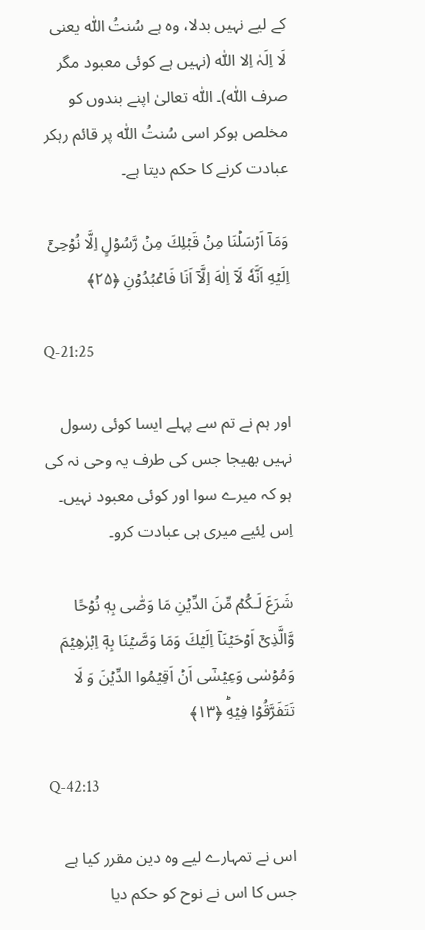کے لیے نہیں بدلا، وہ ہے سُنتُ اللّٰه یعنی لَا اِلَہٰ اِلا اللّٰہ (نہیں ہے کوئی معبود مگر صرف اللّٰہ)۔ اللّٰہ تعالیٰ اپنے بندوں کو مخلص ہوکر اسی سُنتُ اللّٰہ پر قائم رہکر عبادت کرنے کا حکم دیتا ہے۔

وَمَاۤ اَرۡسَلۡنَا مِنۡ قَبۡلِكَ مِنۡ رَّسُوۡلٍ اِلَّا نُوۡحِىۡۤ اِلَيۡهِ اَنَّهٗ لَاۤ اِلٰهَ اِلَّاۤ اَنَا فَاعۡبُدُوۡنِ ﴿۲۵﴾

Q-21:25

اور ہم نے تم سے پہلے ایسا کوئی رسول نہیں بھیجا جس کی طرف یہ وحی نہ کی ہو کہ میرے سوا اور کوئی معبود نہیں۔ اِس لِئیے میری ہی عبادت کرو۔

شَرَعَ لَـكُمۡ مِّنَ الدِّيۡنِ مَا وَصّٰى بِهٖ نُوۡحًا وَّالَّذِىۡۤ اَوۡحَيۡنَاۤ اِلَيۡكَ وَمَا وَصَّيۡنَا بِهٖۤ اِبۡرٰهِيۡمَ وَمُوۡسٰى وَعِيۡسٰٓى اَنۡ اَقِيۡمُوا الدِّيۡنَ وَ لَا تَتَفَرَّقُوۡا فِيۡهِ‌ؕ ﴿۱۳﴾

Q-42:13

اس نے تمہارے لیے وہ دین مقرر کیا ہے جس کا اس نے نوح کو حکم دیا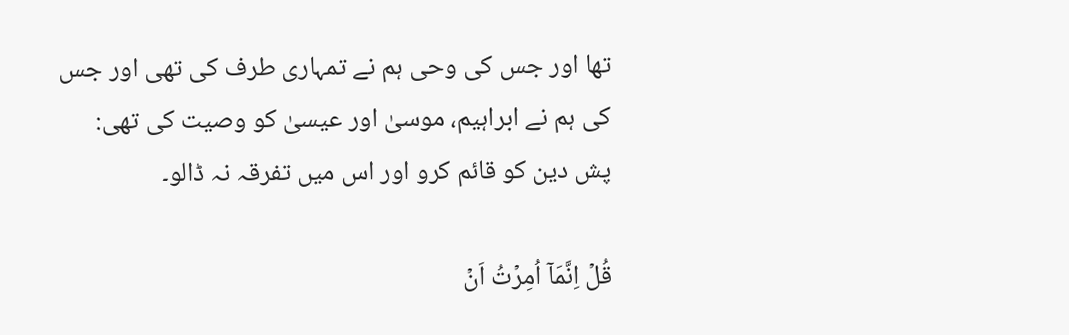تھا اور جس کی وحی ہم نے تمہاری طرف کی تھی اور جس کی ہم نے ابراہیم، موسیٰ اور عیسیٰ کو وصیت کی تھی: پش دین کو قائم کرو اور اس میں تفرقہ نہ ڈالو۔

قُلۡ اِنَّمَاۤ اُمِرۡتُ اَنۡ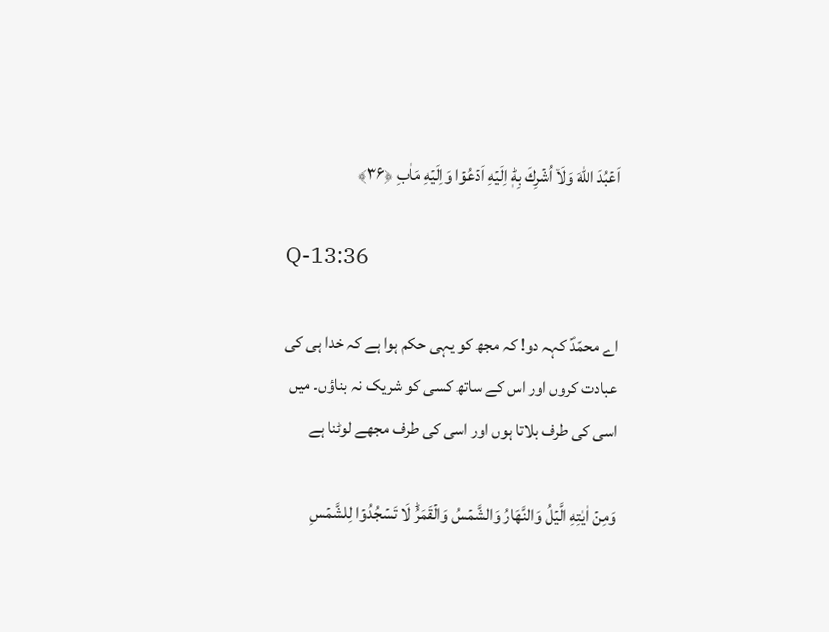اَعۡبُدَ اللّٰهَ وَلَاۤ اُشۡرِكَ بِهٖؕ اِلَيۡهِ اَدۡعُوۡا وَاِلَيۡهِ مَاٰبِ ﴿۳۶﴾

Q-13:36

اے محمّدؐ کہہ دو! کہ مجھ کو یہی حکم ہوا ہے کہ خدا ہی کی عبادت کروں اور اس کے ساتھ کسی کو شریک نہ بناؤں۔ میں اسی کی طرف بلاتا ہوں اور اسی کی طرف مجھے لوٹنا ہے

وَمِنۡ اٰيٰتِهِ الَّيۡلُ وَالنَّهَارُ وَالشَّمۡسُ وَالۡقَمَرُ‌ؕ لَا تَسۡجُدُوۡا لِلشَّمۡسِ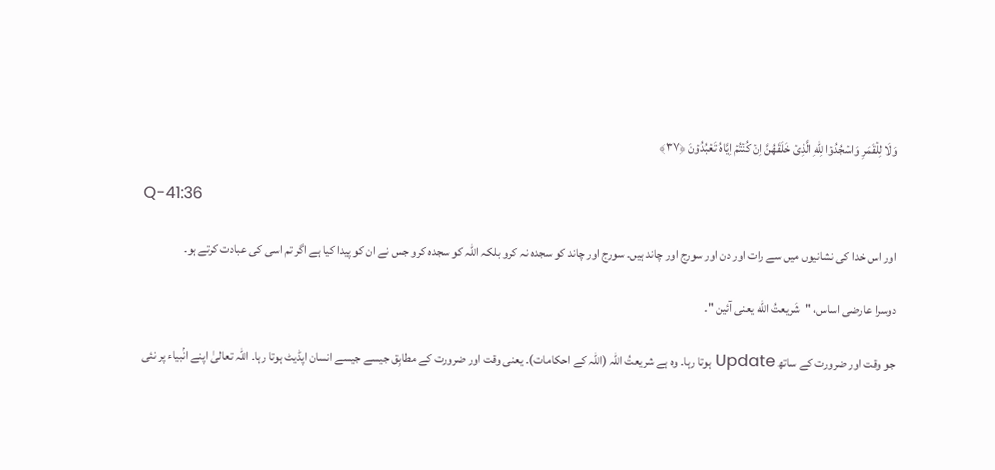وَلَا لِلۡقَمَرِ وَاسۡجُدُوۡا لِلّٰهِ الَّذِىۡ خَلَقَهُنَّ اِنۡ كُنۡتُمۡ اِيَّاهُ تَعۡبُدُوۡنَ ﴿۳۷﴾

Q-41:36

اور اس خدا کی نشانیوں میں سے رات اور دن اور سورج اور چاند ہیں۔ سورج اور چاند کو سجدہ نہ کرو بلکہ اللہ کو سجدہ کرو جس نے ان کو پیدا کیا ہے اگر تم اسی کی عبادت کرتے ہو۔

دوسرا عارضی اساس، "شَریعتُ اللّٰه یعنی آئین "۔

جو وقت اور ضرورت کے ساتھ Update ہوتا رہا۔ وہ ہے شریعتُ اللّٰہ (اللّٰہ کے احکامات)۔ یعنی وقت اور ضرورت کے مطابِق جیسے جیسے انسان اپڈیٹ ہوتا رہا۔ اللّٰہ تعالیٰ اپنے انۢبیاء پر نئی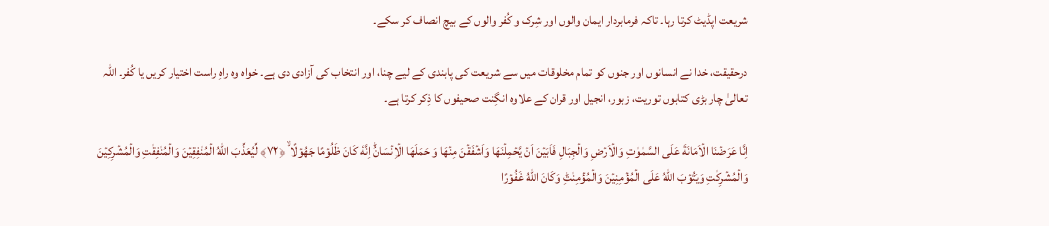شریعت اپڈیٹ کرتا رہا۔ تاکہ فرمابردار ایمان والوں اور شِرک و کُفر والوں کے بیچ انصاف کر سکے۔

درحقیقت، خدا نے انسانوں اور جنوں کو تمام مخلوقات میں سے شریعت کی پابندی کے لیے چنا، اور انتخاب کی آزادی دی ہے۔ خواہ وہ راہِ راست اختیار کریں یا کُفر۔ اللّٰہ تعالیٰ چار بڑی کتابوں توریت، زبور، انجیل اور قران کے علاوہ انگِنت صحیفوں کا ذِکر کرتا ہے۔

اِنَّا عَرَضۡنَا الۡاَمَانَةَ عَلَى السَّمٰوٰتِ وَالۡاَرۡضِ وَالۡجِبَالِ فَاَبَيۡنَ اَنۡ يَّحۡمِلۡنَهَا وَاَشۡفَقۡنَ مِنۡهَا وَ حَمَلَهَا الۡاِنۡسَانُؕ اِنَّهٗ كَانَ ظَلُوۡمًا جَهُوۡلًا ۙ ﴿۷۲﴾ لِّيُعَذِّبَ اللّٰهُ الۡمُنٰفِقِيۡنَ وَالۡمُنٰفِقٰتِ وَالۡمُشۡرِكِيۡنَ وَالۡمُشۡرِكٰتِ وَيَتُوۡبَ اللّٰهُ عَلَى الۡمُؤۡمِنِيۡنَ وَالۡمُؤۡمِنٰتِؕ وَكَانَ اللّٰهُ غَفُوۡرًا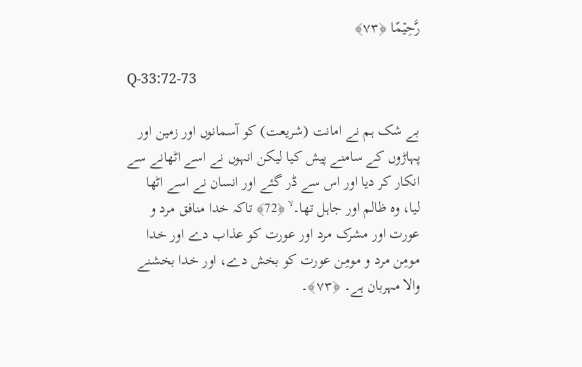رَّحِيۡمًا ﴿۷۳﴾

Q-33:72-73

بے شک ہم نے امانت (شریعت) کو آسمانوں اور زمین اور پہاڑوں کے سامنے پیش کیا لیکن انہوں نے اسے اٹھانے سے انکار کر دیا اور اس سے ڈر گئے اور انسان نے اسے اٹھا لیا، وہ ظالم اور جاہل تھا۔ ۙ ﴿72﴾ تاکہ خدا منافق مرد و عورت اور مشرک مرد اور عورت کو عذاب دے اور خدا مومِن مرد و مومِن عورت کو بخش دے، اور خدا بخشنے والا مہربان ہے۔ ﴿۷۳﴾۔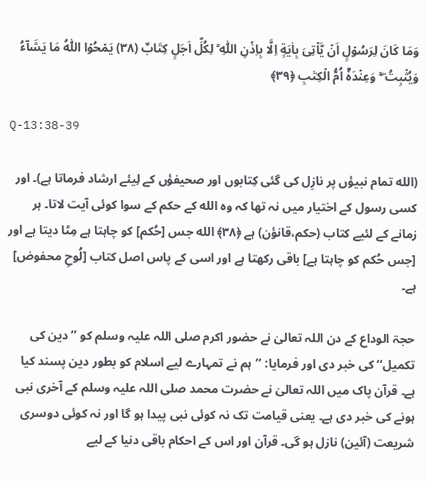وَمَا كَانَ لِرَسُوۡلٍ اَنۡ يَّاۡتِىَ بِاٰيَةٍ اِلَّا بِاِذۡنِ اللّٰهِ‌ ؕ لِكُلِّ اَجَلٍ كِتَابٌ (۳۸) يَمۡحُوۡا اللّٰهُ مَا يَشَآءُ وَيُثۡبِتُ ‌ۖ ‌ۚ وَعِنۡدَهٗۤ اُمُّ الۡكِتٰبِ ﴿۳۹﴾

Q-13:38-39

(الله تمام نبیؤں پر نازِل کی گئی کِتابوں اور صحیفؤں کے لِیئے ارشاد فرماتا ہے)۔ اور کسی رسول کے اختیار میں نہ تھا کہ وہ الله کے حکم کے سوا کوئی آیت لاتا۔ ہر زمانے کے لئیے کتاب (حکم،قانؤن) ہے ﴿۳۸﴾ الله جس [حُکم] کو چاہتا ہے مِٹا دیتا ہے اور [جس حُکم کو چاہتا ہے] باقی رکھتا ہے اور اسی کے پاس اصل کتاب [لُوحِ محفوض] ہے۔

حجۃ الوداع کے دن اللہ تعالیٰ نے حضور اکرم صلی اللہ علیہ وسلم کو ’’دین کی تکمیل‘‘ کی خبر دی اور فرمایا: ’’ہم نے تمہارے لیے اسلام کو بطور دین پسند کیا ہے۔ قرآن پاک میں اللہ تعالیٰ نے حضرت محمد صلی اللہ علیہ وسلم کے آخری نبی ہونے کی خبر دی ہے۔ یعنی قیامت تک نہ کوئی نبی پیدا ہو گا اور نہ کوئی دوسری شریعت (آئین) نازل ہو گی۔ قرآن اور اس کے احکام باقی دنیا کے لیے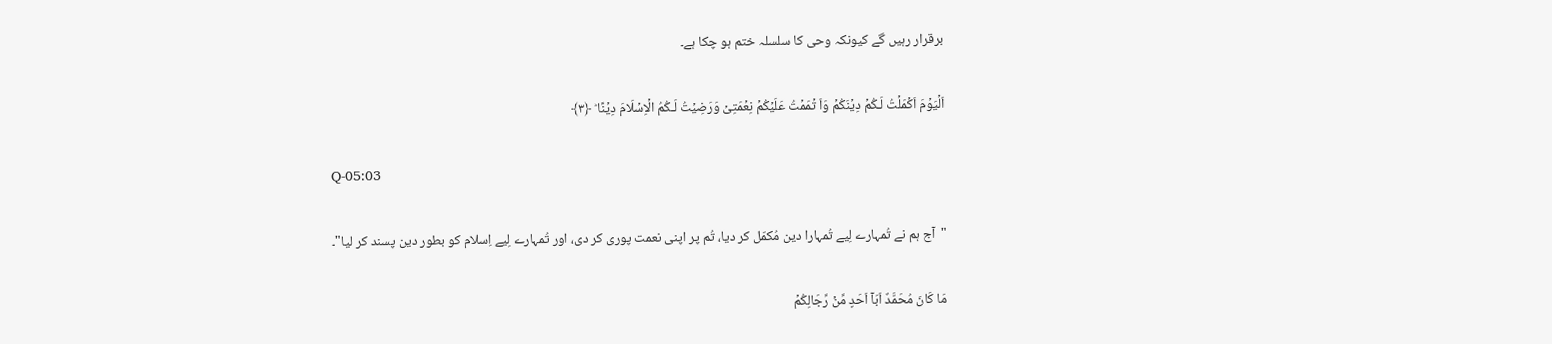برقرار رہیں گے کیونکہ وحی کا سلسلہ ختم ہو چکا ہے۔

اَلۡيَوۡمَ اَكۡمَلۡتُ لَـكُمۡ دِيۡنَكُمۡ وَاَ تۡمَمۡتُ عَلَيۡكُمۡ نِعۡمَتِىۡ وَرَضِيۡتُ لَـكُمُ الۡاِسۡلَامَ دِيۡنًا‌ ؕ ﴿۳﴾

Q-05:03

"آج ہم نے تُمہارے لِیے تُمہارا دین مُکمّل کر دیا، تُم پر اپنی نعمت پوری کر دی، اور تُمہارے لِیے اِسلام کو بطور دین پسند کر لیا"۔

مَا كَانَ مُحَمَّدٌ اَبَآ اَحَدٍ مِّنۡ رِّجَالِكُمۡ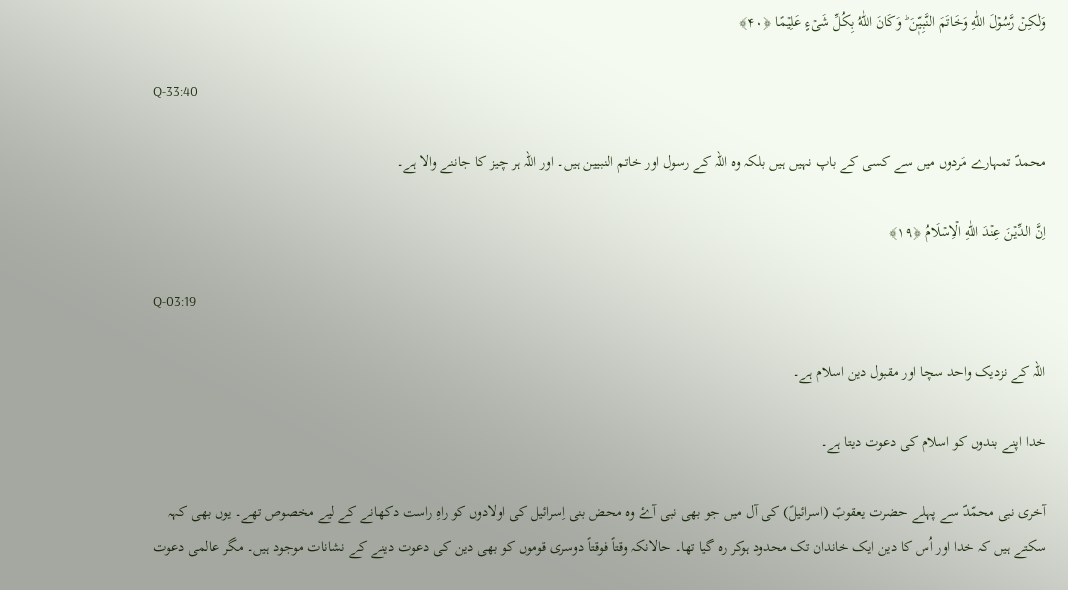وَلٰـكِنۡ رَّسُوۡلَ اللّٰهِ وَخَاتَمَ النَّبِيّٖنَ ؕ وَكَانَ اللّٰهُ بِكُلِّ شَىۡءٍ عَلِيۡمًا ﴿۴۰﴾

Q-33:40

محمدؐ تمہارے مَردوں میں سے کسی کے باپ نہیں ہیں بلکہ وہ اللہ کے رسول اور خاتم النبیین ہیں۔ اور اللہ ہر چیز کا جاننے والا ہے۔

اِنَّ الدِّيۡنَ عِنۡدَ اللّٰهِ الۡاِسۡلَامُ ﴿۱۹﴾

Q-03:19

اللہ کے نزدیک واحد سچا اور مقبول دین اسلام ہے۔

خدا اپنے بندوں کو اسلام کی دعوت دیتا ہے۔

آخری نبی محمّدؐ سے پہلے حضرت یعقوبؑ (اسرائیلؑ) کی آل میں جو بھی نبی آۓ وہ محض بنی اِسرائیل کی اولادوں کو راہِ راست دکھانے کے لیے مخصوص تھے۔ یوں بھی کہہ سکتے ہیں کہ خدا اور اُس کا دین ایک خاندان تک محدود ہوکر رہ گیا تھا۔ حالانکہ وقتاً فوقتاً دوسری قوموں کو بھی دین کی دعوت دینے کے نشانات موجود ہیں۔ مگر عالمی دعوت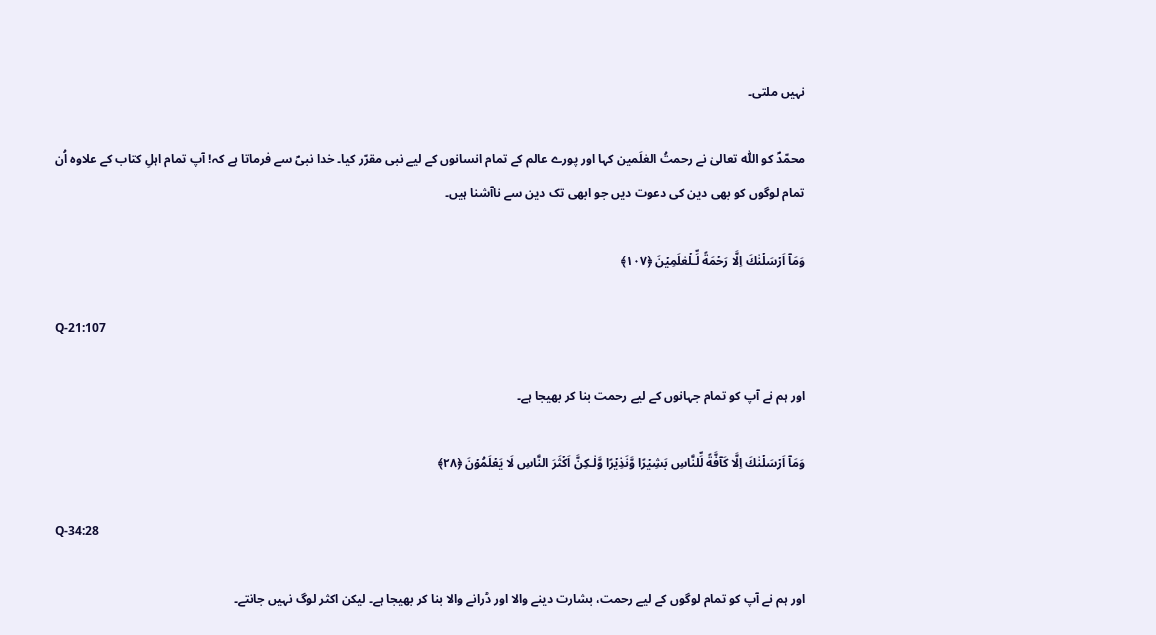نہیں ملتی۔

محمّدؐ کو اللّٰہ تعالیٰ نے رحمتُ العٰلَمین کہا اور پورے عالم کے تمام انسانوں کے لیے نبی مقرّر کیا۔ خدا نبیؐ سے فرماتا ہے کہ! آپ تمام اہلِ کتاب کے علاوہ اُن تمام لوگوں کو بھی دین کی دعوت دیں جو ابھی تک دین سے ناآشنا ہیں۔

وَمَاۤ اَرۡسَلۡنٰكَ اِلَّا رَحۡمَةً لِّـلۡعٰلَمِيۡنَ ﴿۱۰۷﴾

Q-21:107

اور ہم نے آپ کو تمام جہانوں کے لیے رحمت بنا کر بھیجا ہے۔

وَمَاۤ اَرۡسَلۡنٰكَ اِلَّا كَآفَّةً لِّلنَّاسِ بَشِيۡرًا وَّنَذِيۡرًا وَّلٰـكِنَّ اَكۡثَرَ النَّاسِ لَا يَعۡلَمُوۡنَ ﴿۲۸﴾

Q-34:28

اور ہم نے آپ کو تمام لوگوں کے لیے رحمت، بشارت دینے والا اور ڈرانے والا بنا کر بھیجا ہے۔ لیکن اکثر لوگ نہیں جانتے۔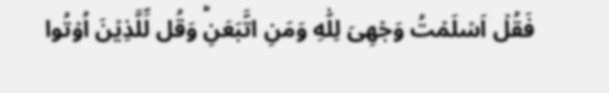فَقُلۡ اَسۡلَمۡتُ وَجۡهِىَ لِلّٰهِ وَمَنِ اتَّبَعَنِ‌ؕ وَقُل لِّلَّذِيۡنَ اُوۡتُوا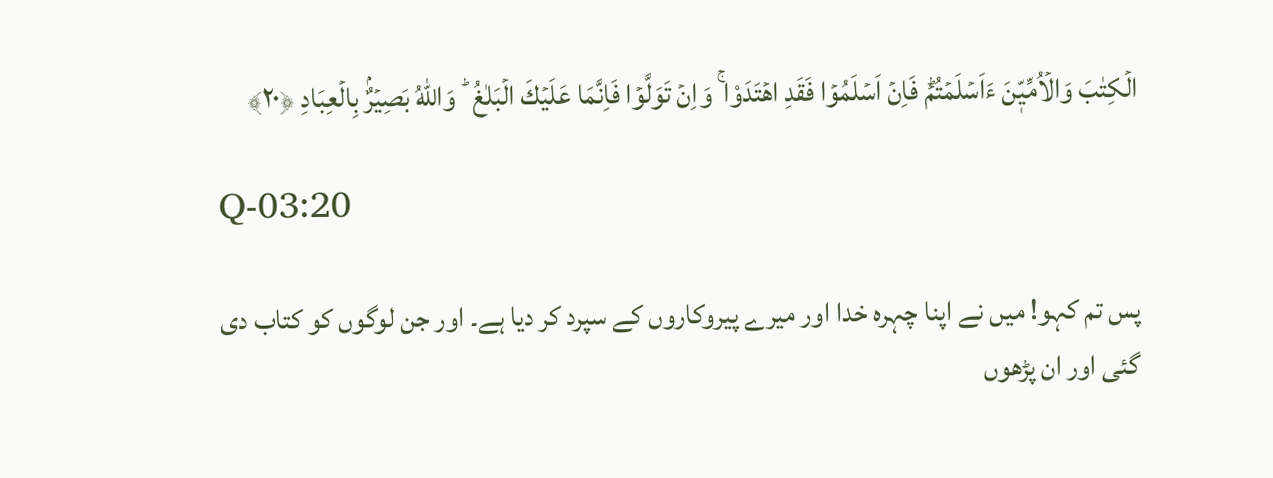الۡكِتٰبَ وَالۡاُمِّيّٖنَ ءَاَسۡلَمۡتُمۡ‌ؕ فَاِنۡ اَسۡلَمُوۡا فَقَدِ اهۡتَدَوْا ‌ۚ وَاِنۡ تَوَلَّوۡا فَاِنَّمَا عَلَيۡكَ الۡبَلٰغُ ‌ ؕ وَاللّٰهُ بَصِيۡرٌۢ بِالۡعِبَادِ ﴿۲۰﴾

Q-03:20

پس تم کہو! میں نے اپنا چہرہ خدا اور میرے پیروکاروں کے سپرد کر دیا ہے۔ اور جن لوگوں کو کتاب دی گئی اور ان پڑھوں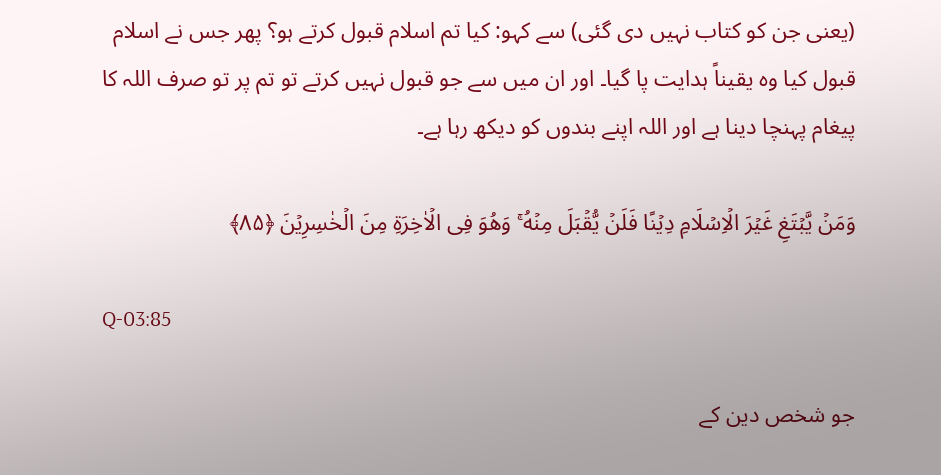(یعنی جن کو کتاب نہیں دی گئی) سے کہو: کیا تم اسلام قبول کرتے ہو؟ پھر جس نے اسلام قبول کیا وہ یقیناً ہدایت پا گیا۔ اور ان میں سے جو قبول نہیں کرتے تو تم پر تو صرف اللہ کا پیغام پہنچا دینا ہے اور اللہ اپنے بندوں کو دیکھ رہا ہے۔

وَمَنۡ يَّبۡتَغِ غَيۡرَ الۡاِسۡلَامِ دِيۡنًا فَلَنۡ يُّقۡبَلَ مِنۡهُ‌ ۚ وَهُوَ فِى الۡاٰخِرَةِ مِنَ الۡخٰسِرِيۡنَ ﴿۸۵﴾

Q-03:85

جو شخص دین کے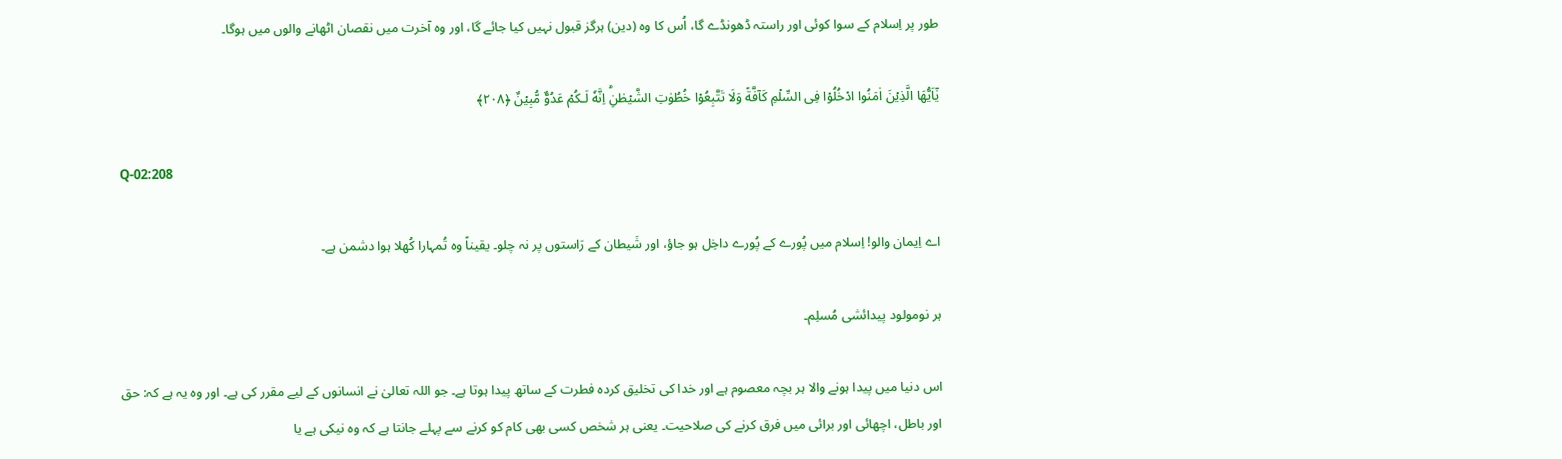طور پر اِسلام کے سوا کوئی اور راستہ ڈھونڈے گا، اُس کا وہ (دین) ہرگز قبول نہیں کیا جائے گا، اور وہ آخرت میں نقصان اٹھانے والوں میں ہوگا۔

يٰٓاَيُّهَا الَّذِيۡنَ اٰمَنُوا ادۡخُلُوۡا فِى السِّلۡمِ کَآفَّةً وَلَا تَتَّبِعُوۡا خُطُوٰتِ الشَّيۡطٰنِ‌ؕ اِنَّهٗ لَـکُمۡ عَدُوٌّ مُّبِيۡنٌ ﴿۲۰۸﴾

Q-02:208

اے اِیمان والو! اِسلام میں پُورے کے پُورے داخِل ہو جاؤ، اور شَیطان کے رَاستوں پر نہ چلو۔ یقیناً وہ تُمہارا کُھلا ہوا دشمن ہے۔

ہر نومولود پیدائشی مُسلِم۔

اس دنیا میں پیدا ہونے والا ہر بچہ معصوم ہے اور خدا کی تخلیق کردہ فطرت کے ساتھ پیدا ہوتا ہے۔ جو اللہ تعالیٰ نے انسانوں کے لیے مقرر کی ہے۔ اور وہ یہ ہے کہ: حق اور باطل، اچھائی اور برائی میں فرق کرنے کی صلاحیت۔ یعنی ہر شخص کسی بھی کام کو کرنے سے پہلے جانتا ہے کہ وہ نیکی ہے یا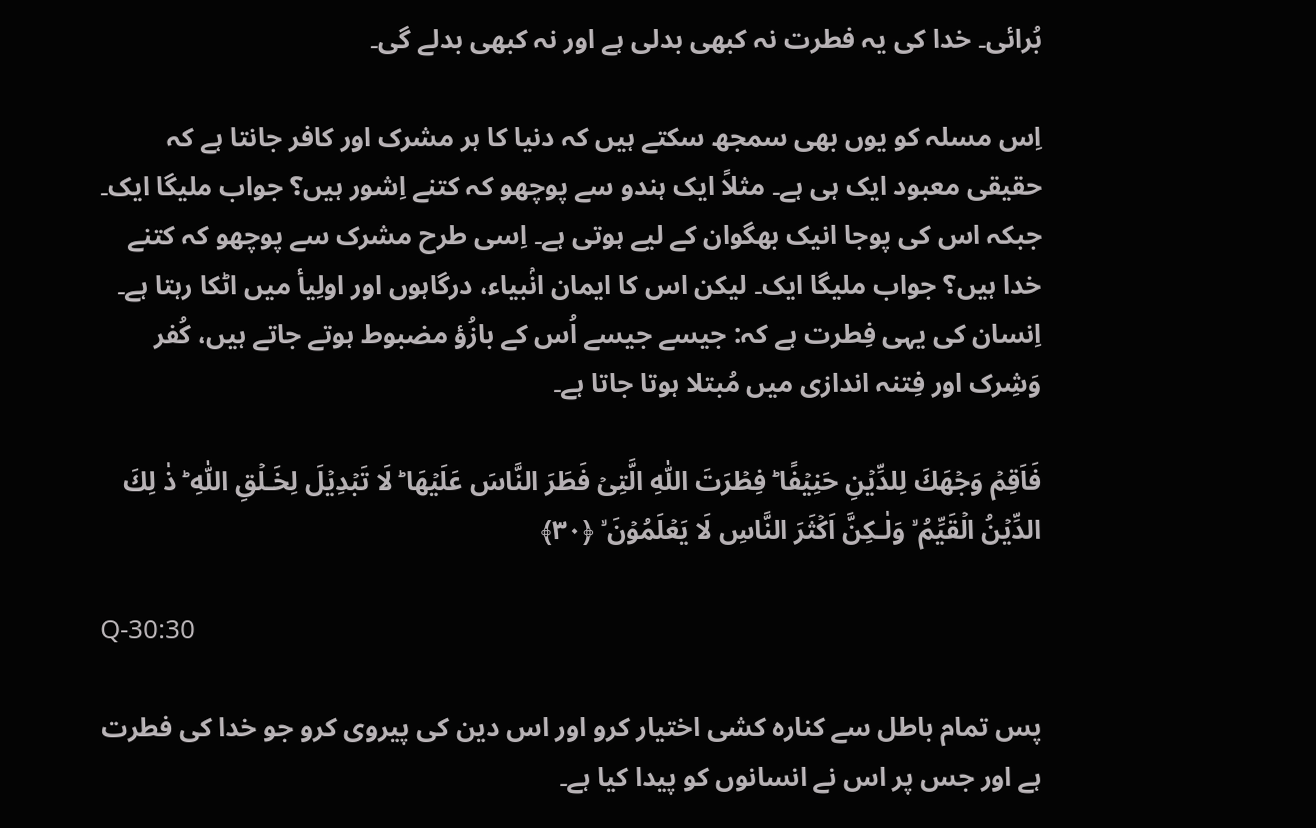بُرائی۔ خدا کی یہ فطرت نہ کبھی بدلی ہے اور نہ کبھی بدلے گی۔

اِس مسلہ کو یوں بھی سمجھ سکتے ہیں کہ دنیا کا ہر مشرک اور کافر جانتا ہے کہ حقیقی معبود ایک ہی ہے۔ مثلاً ایک ہندو سے پوچھو کہ کتنے اِشور ہیں؟ جواب ملیگا ایک۔ جبکہ اس کی پوجا انیک بھگوان کے لیے ہوتی ہے۔ اِسی طرح مشرک سے پوچھو کہ کتنے خدا ہیں؟ جواب ملیگا ایک۔ لیکن اس کا ایمان انۢبیاء، درگاہوں اور اولِیأ میں اٹکا رہتا ہے۔ اِنسان کی یہی فِطرت ہے کہ: جیسے جیسے اُس کے بازُؤ مضبوط ہوتے جاتے ہیں، کُفر وَشِرک اور فِتنہ اندازی میں مُبتلا ہوتا جاتا ہے۔

فَاَقِمۡ وَجۡهَكَ لِلدِّيۡنِ حَنِيۡفًا ‌ؕ فِطۡرَتَ اللّٰهِ الَّتِىۡ فَطَرَ النَّاسَ عَلَيۡهَا ‌ؕ لَا تَبۡدِيۡلَ لِخَـلۡقِ اللّٰهِ‌ ؕ ذٰ لِكَ الدِّيۡنُ الۡقَيِّمُ ۙ وَلٰـكِنَّ اَكۡثَرَ النَّاسِ لَا يَعۡلَمُوۡنَ ۙ ﴿۳۰﴾

Q-30:30

پس تمام باطل سے کنارہ کشی اختیار کرو اور اس دین کی پیروی کرو جو خدا کی فطرت ہے اور جس پر اس نے انسانوں کو پیدا کیا ہے۔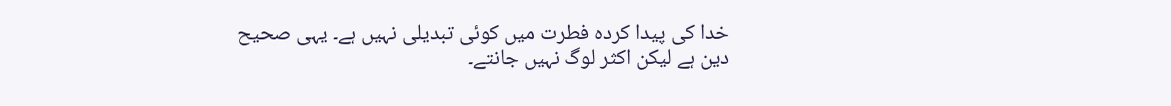خدا کی پیدا کردہ فطرت میں کوئی تبدیلی نہیں ہے۔ یہی صحیح دین ہے لیکن اکثر لوگ نہیں جانتے۔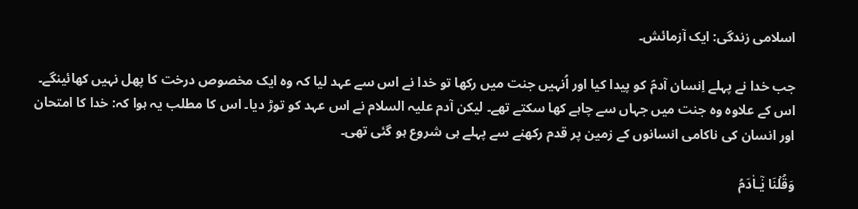اسلامی زندگی: ایک آزمائش۔

جب خدا نے پہلے اِنسان آدمؑ کو پیدا کیا اور اُنہیں جنت میں رکھا تو خدا نے اس سے عہد لیا کہ وہ ایک مخصوص درخت کا پھل نہیں کھائینگے۔ اس کے علاوہ وہ جنت میں جہاں سے چاہے کھا سکتے تھے۔ لیکن آدم علیہ السلام نے اس عہد کو توڑ دیا۔ اس کا مطلب یہ ہوا کہ: خدا کا امتحان اور انسان کی ناکامی انسانوں کے زمین پر قدم رکھنے سے پہلے ہی شروع ہو گئی تھی۔

وَقُلۡنَا يٰٓـاٰدَمُ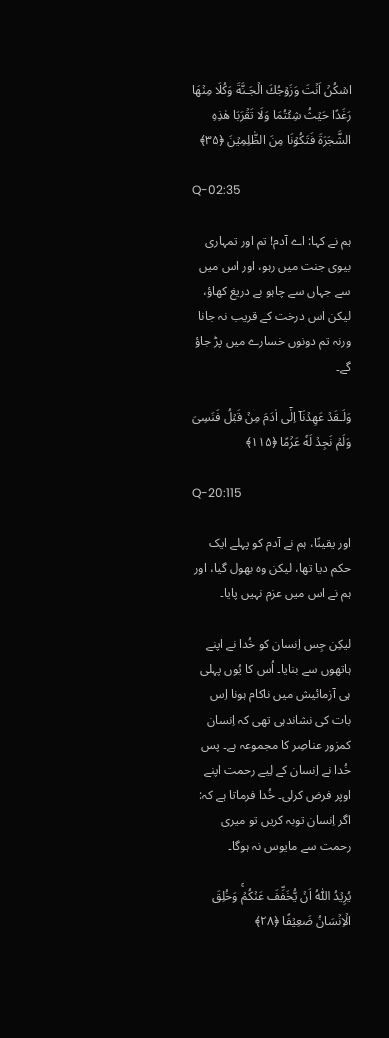اسۡكُنۡ اَنۡتَ وَزَوۡجُكَ الۡجَـنَّةَ وَكُلَا مِنۡهَا رَغَدًا حَيۡثُ شِئۡتُمَا وَلَا تَقۡرَبَا هٰذِهِ الشَّجَرَةَ فَتَكُوۡنَا مِنَ الظّٰلِمِيۡنَ ﴿۳۵﴾

Q-02:35

ہم نے کہا: اے آدم! تم اور تمہاری بیوی جنت میں رہو، اور اس میں سے جہاں سے چاہو بے دریغ کھاؤ، لیکن اس درخت کے قریب نہ جانا ورنہ تم دونوں خسارے میں پڑ جاؤ گے۔

وَلَـقَدۡ عَهِدۡنَاۤ اِلٰٓى اٰدَمَ مِنۡ قَبۡلُ فَنَسِىَ وَلَمۡ نَجِدۡ لَهٗ عَزۡمًا ﴿۱۱۵﴾

Q-20:115

اور یقینًا، ہم نے آدم کو پہلے ایک حکم دیا تھا، لیکن وہ بھول گیا، اور ہم نے اس میں عزم نہیں پایا۔

لیکِن جِس اِنسان کو خُدا نے اپنے ہاتھوں سے بنایا۔ اُس کا یُوں پہلی ہی آزمائیش میں ناکام ہونا اِس بات کی نشاندہی تھی کہ اِنسان کمزور عناصِر کا مجموعہ ہے۔ پس خُدا نے اِنسان کے لِیے رحمت اپنے اوپر فرض کرلی۔ خُدا فرماتا ہے کہ: اگر اِنسان توبہ کریں تو میری رحمت سے مایوس نہ ہوگا۔

يُرِيۡدُ اللّٰهُ اَنۡ يُّخَفِّفَ عَنۡكُمۡ‌ۚ وَخُلِقَ الۡاِنۡسَانُ ضَعِيۡفًا ﴿۲۸﴾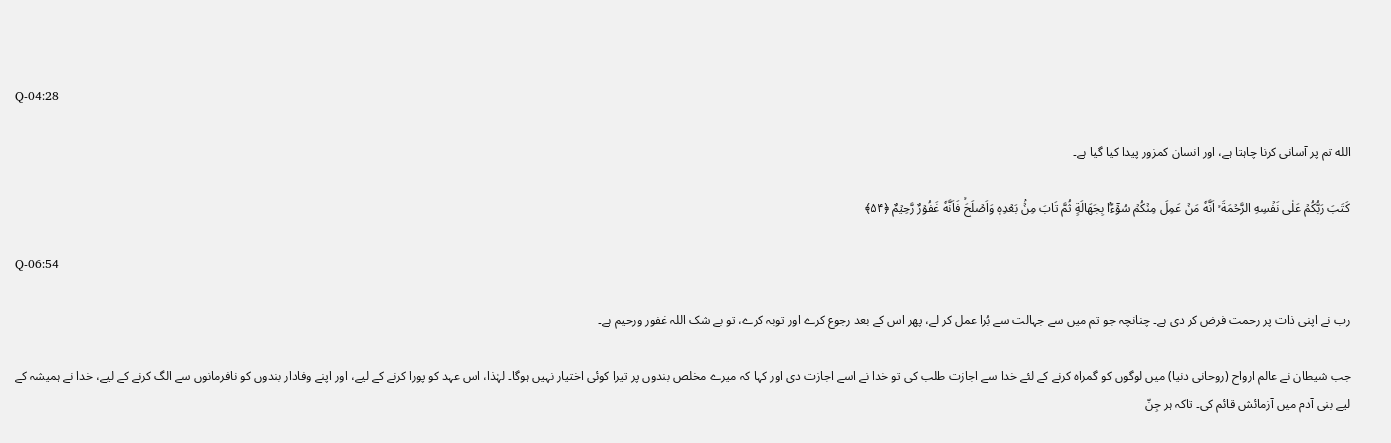Q-04:28

الله تم پر آسانی کرنا چاہتا ہے، اور انسان کمزور پیدا کیا گیا ہے۔

كَتَبَ رَبُّكُمۡ عَلٰى نَفۡسِهِ الرَّحۡمَةَ‌ ۙ اَنَّهٗ مَنۡ عَمِلَ مِنۡكُمۡ سُوۡٓءًۢا بِجَهَالَةٍ ثُمَّ تَابَ مِنۡۢ بَعۡدِهٖ وَاَصۡلَحَۙ فَاَنَّهٗ غَفُوۡرٌ رَّحِيۡمٌ ﴿۵۴﴾

Q-06:54

رب نے اپنی ذات پر رحمت فرض کر دی ہے۔ چنانچہ جو تم میں سے جہالت سے بُرا عمل کر لے، پھر اس کے بعد رجوع کرے اور توبہ کرے، تو بے شک اللہ غفور ورحیم ہے۔

جب شیطان نے عالم ارواح (روحانی دنیا) میں لوگوں کو گمراہ کرنے کے لئے خدا سے اجازت طلب کی تو خدا نے اسے اجازت دی اور کہا کہ میرے مخلص بندوں پر تیرا کوئی اختیار نہیں ہوگا۔ لہٰذا، اس عہد کو پورا کرنے کے لیے، اور اپنے وفادار بندوں کو نافرمانوں سے الگ کرنے کے لیے، خدا نے ہمیشہ کے لیے بنی آدم میں آزمائش قائم کی۔ تاکہ ہر جِنّ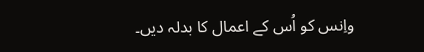واِنس کو اُس کے اعمال کا بدلہ دیں۔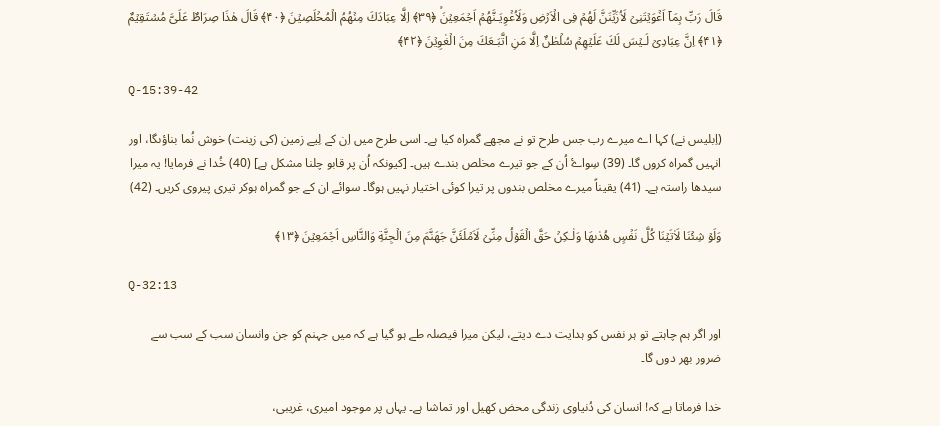قَالَ رَبِّ بِمَاۤ اَغۡوَيۡتَنِىۡ لَاُزَيِّنَنَّ لَهُمۡ فِى الۡاَرۡضِ وَلَاُغۡوِيَـنَّهُمۡ اَجۡمَعِيۡنَۙ ﴿۳۹﴾ اِلَّا عِبَادَكَ مِنۡهُمُ الۡمُخۡلَصِيۡنَ ﴿۴۰﴾ قَالَ هٰذَا صِرَاطٌ عَلَىَّ مُسۡتَقِيۡمٌ ﴿۴۱﴾ اِنَّ عِبَادِىۡ لَـيۡسَ لَكَ عَلَيۡهِمۡ سُلۡطٰنٌ اِلَّا مَنِ اتَّبَـعَكَ مِنَ الۡغٰوِيۡنَ ﴿۴۲﴾

Q-15:39-42

(اِبلیس نے) کہا اے میرے رب جس طرح تو نے مجھے گمراہ کیا ہے۔ اسی طرح میں اِن کے لِیے زمین (کی زینت) خوش نُما بناؤںگا، اور انہیں گمراہ کروں گا۔ (39) سِواۓ اُن کے جو تیرے مخلص بندے ہیں۔ [کیونکہ اُن پر قابو چلنا مشکل ہے] (40) خُدا نے فرمایا! یہ میرا سیدھا راستہ ہے۔ (41) یقیناً میرے مخلص بندوں پر تیرا کوئی اختیار نہیں ہوگا۔ سوائے ان کے جو گمراہ ہوکر تیری پیروی کریں۔ (42)

وَلَوۡ شِئۡنَا لَاٰتَيۡنَا كُلَّ نَفۡسٍ هُدٰٮهَا وَلٰـكِنۡ حَقَّ الۡقَوۡلُ مِنِّىۡ لَاَمۡلَئَنَّ جَهَنَّمَ مِنَ الۡجِنَّةِ وَالنَّاسِ اَجۡمَعِيۡنَ ﴿۱۳﴾

Q-32:13

اور اگر ہم چاہتے تو ہر نفس کو ہدایت دے دیتے، لیکن میرا فیصلہ طے ہو گیا ہے کہ میں جہنم کو جن وانسان سب کے سب سے ضرور بھر دوں گا۔

خدا فرماتا ہے کہ! انسان کی دُنیاوی زندگی محض کھیل اور تماشا ہے۔ یہاں پر موجود امیری، غریبی،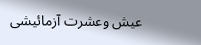عیش وعشرت آزمائیشی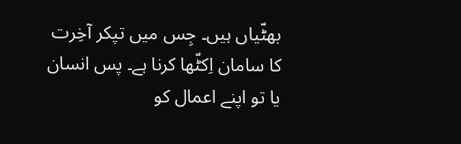بھٹّیاں ہیں۔ جِس میں تپکر آخِرت کا سامان اِکٹّھا کرنا ہے۔ پس انسان یا تو اپنے اعمال کو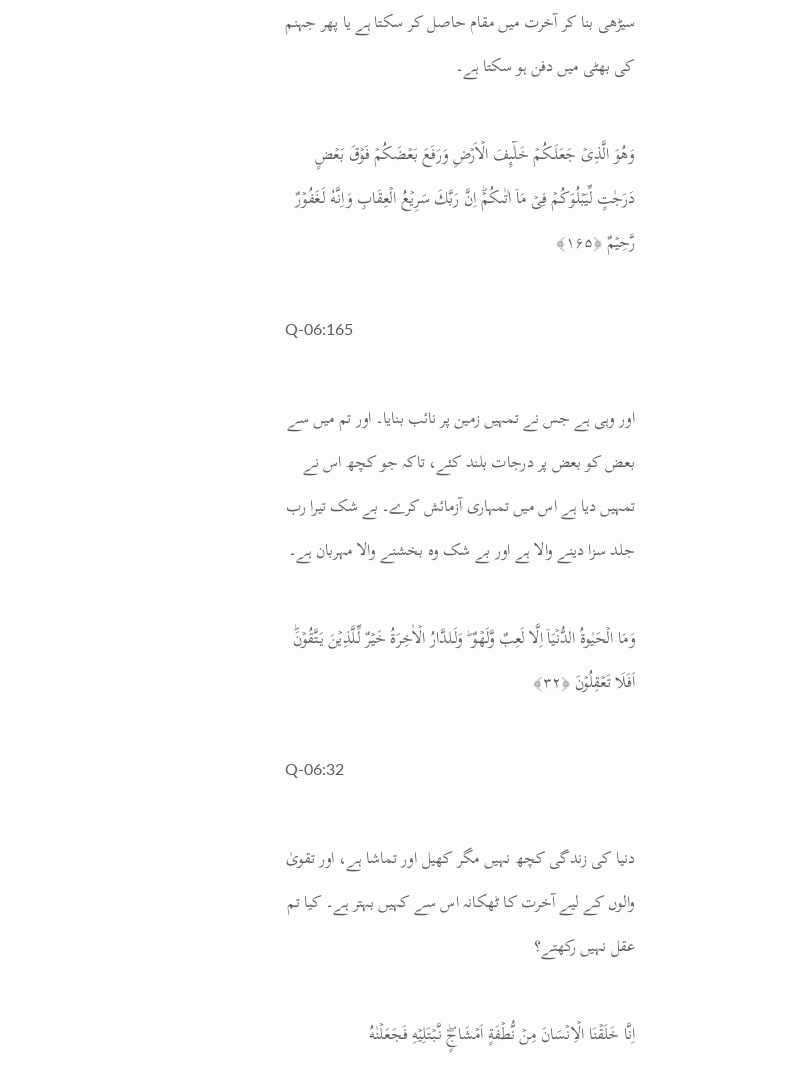سیڑھی بنا کر آخرت میں مقام حاصل کر سکتا ہے یا پھر جہنم کی بھٹی میں دفن ہو سکتا ہے۔

وَهُوَ الَّذِىۡ جَعَلَـكُمۡ خَلٰٓٮِٕفَ الۡاَرۡضِ وَرَفَعَ بَعۡضَكُمۡ فَوۡقَ بَعۡضٍ دَرَجٰتٍ لِّيَبۡلُوَكُمۡ فِىۡ مَاۤ اٰتٰٮكُمۡ‌ؕ اِنَّ رَبَّكَ سَرِيۡعُ الۡعِقَابِ وَاِنَّهٗ لَـغَفُوۡرٌ رَّحِيۡمٌ ﴿۱۶۵﴾

Q-06:165

اور وہی ہے جس نے تمہیں زمین پر نائب بنایا۔ اور تم میں سے بعض کو بعض پر درجات بلند کئے، تاکہ جو کچھ اس نے تمہیں دیا ہے اس میں تمہاری آزمائش کرے۔ بے شک تیرا رب جلد سزا دینے والا ہے اور بے شک وہ بخشنے والا مہربان ہے۔

وَمَا الۡحَيٰوةُ الدُّنۡيَاۤ اِلَّا لَعِبٌ وَّلَهۡوٌ‌ ؕ وَلَـلدَّارُ الۡاٰخِرَةُ خَيۡرٌ لِّـلَّذِيۡنَ يَتَّقُوۡنَ‌ؕ اَفَلَا تَعۡقِلُوۡنَ ﴿۳۲﴾

Q-06:32

دنیا کی زندگی کچھ نہیں مگر کھیل اور تماشا ہے، اور تقویٰ والوں کے لیے آخرت کا ٹھکانہ اس سے کہیں بہتر ہے۔ کیا تم عقل نہیں رکھتے؟

اِنَّا خَلَقۡنَا الۡاِنۡسَانَ مِنۡ نُّطۡفَةٍ اَمۡشَاجٍۖ نَّبۡتَلِيۡهِ فَجَعَلۡنٰهُ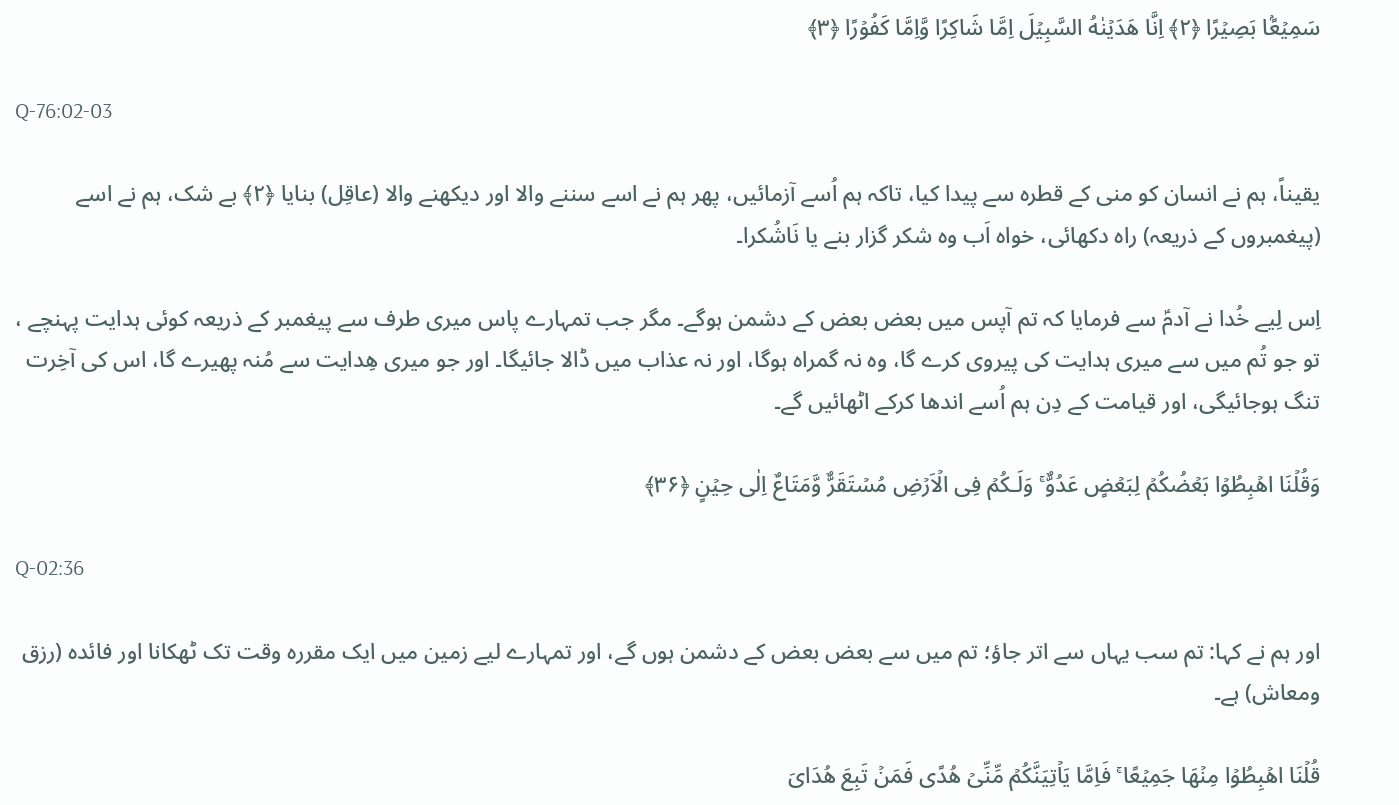سَمِيۡعًۢا بَصِيۡرًا ﴿۲﴾ اِنَّا هَدَيۡنٰهُ السَّبِيۡلَ اِمَّا شَاكِرًا وَّاِمَّا كَفُوۡرًا ﴿۳﴾

Q-76:02-03

یقیناً، ہم نے انسان کو منی کے قطرہ سے پیدا کیا، تاکہ ہم اُسے آزمائیں، پھر ہم نے اسے سننے والا اور دیکھنے والا (عاقِل) بنایا ﴿۲﴾ بے شک، ہم نے اسے (پیغمبروں کے ذریعہ) راہ دکھائی، خواہ اَب وہ شکر گزار بنے یا نَاشُکرا۔

اِس لِیے خُدا نے آدمؑ سے فرمایا کہ تم آپس میں بعض بعض کے دشمن ہوگے۔ مگر جب تمہارے پاس میری طرف سے پیغمبر کے ذریعہ کوئی ہدایت پہنچے ، تو جو تُم میں سے میری ہدایت کی پیروی کرے گا، وہ نہ گمراہ ہوگا، اور نہ عذاب میں ڈالا جائیگا۔ اور جو میری ھِدایت سے مُنہ پھیرے گا، اس کی آخِرت تنگ ہوجائیگی، اور قیامت کے دِن ہم اُسے اندھا کرکے اٹھائیں گے۔

وَقُلۡنَا اهۡبِطُوۡا بَعۡضُكُمۡ لِبَعۡضٍ عَدُوٌّ ۚ وَلَـكُمۡ فِى الۡاَرۡضِ مُسۡتَقَرٌّ وَّمَتَاعٌ اِلٰى حِيۡنٍ ﴿۳۶﴾

Q-02:36

اور ہم نے کہا: تم سب یہاں سے اتر جاؤ؛ تم میں سے بعض بعض کے دشمن ہوں گے، اور تمہارے لیے زمین میں ایک مقررہ وقت تک ٹھکانا اور فائدہ (رزق ومعاش) ہے۔

قُلۡنَا اهۡبِطُوۡا مِنۡهَا جَمِيۡعًا ‌‌ۚ فَاِمَّا يَاۡتِيَنَّكُمۡ مِّنِّىۡ هُدًى فَمَنۡ تَبِعَ هُدَاىَ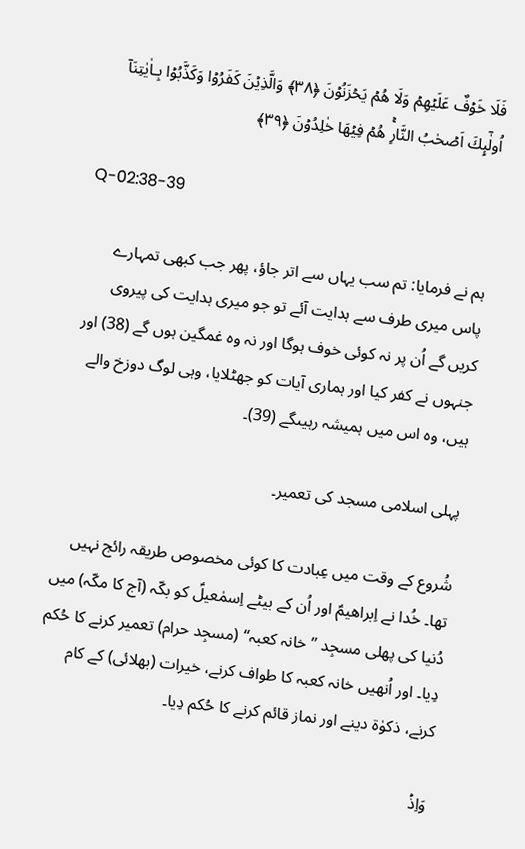فَلَا خَوۡفٌ عَلَيۡهِمۡ وَلَا هُمۡ يَحۡزَنُوۡنَ ﴿۳۸﴾ وَالَّذِيۡنَ كَفَرُوۡا وَكَذَّبُوۡا بِـاٰيٰتِنَآ اُولٰٓٮِٕكَ اَصۡحٰبُ النَّارِ‌‌ۚ هُمۡ فِيۡهَا خٰلِدُوۡنَ ﴿۳۹﴾

Q-02:38-39

ہم نے فرمایا: تم سب یہاں سے اتر جاؤ، پھر جب کبھی تمہارے پاس میری طرف سے ہدایت آئے تو جو میری ہدایت کی پیروی کریں گے اُن پر نہ کوئی خوف ہوگا اور نہ وہ غمگین ہوں گے (38) اور جنہوں نے کفر کیا اور ہماری آیات کو جھٹلایا، وہی لوگ دوزخ والے ہیں، وہ اس میں ہمیشہ رہیںگے (39)۔

پہلی اسلامی مسجد کی تعمیر۔

شُروع کے وقت میں عِبادت کا کوئی مخصوص طریقہ رائج نہیں تھا۔ خُدا نے اِبراھیمؑ اور اُن کے بیٹے اِسمٰعیلؑ کو بکّہ (آج کا مکّہ) میں دُنیا کی پھلی مسجِد ’’خانہ کعبہ‘‘ (مسجِد حرام) تعمیر کرنے کا حُکم دِیا۔ اور اُنھیں خانہ کعبہ کا طواف کرنے، خیرات (بھلائی) کے کام کرنے، ذکوٰۃ دینے اور نماز قائم کرنے کا حُکم دِیا۔

وَاِذۡ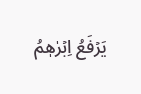يَرۡفَعُ اِبۡرٰهٖمُ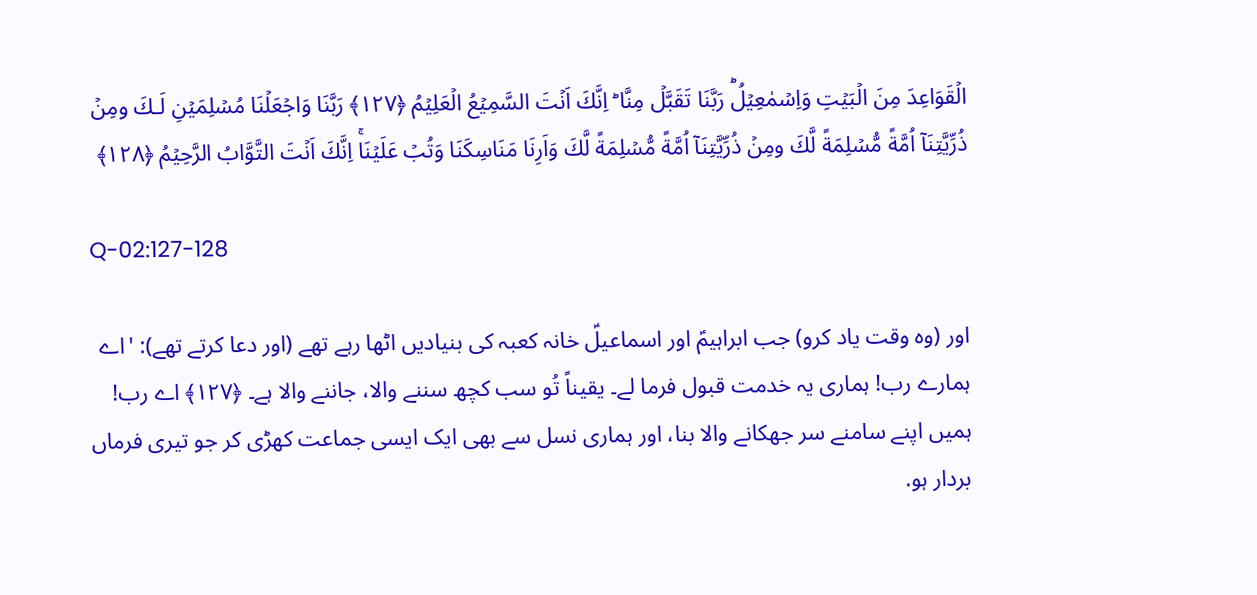الۡقَوَاعِدَ مِنَ الۡبَيۡتِ وَاِسۡمٰعِيۡلُؕ رَبَّنَا تَقَبَّلۡ مِنَّا ‌ؕ اِنَّكَ اَنۡتَ السَّمِيۡعُ الۡعَلِيۡمُ ﴿۱۲۷﴾ رَبَّنَا وَاجۡعَلۡنَا مُسۡلِمَيۡنِ لَـكَ ومِنۡ ذُرِّيَّتِنَآ اُمَّةً مُّسۡلِمَةً لَّكَ ومِنۡ ذُرِّيَّتِنَآ اُمَّةً مُّسۡلِمَةً لَّكَ وَاَرِنَا مَنَاسِكَنَا وَتُبۡ عَلَيۡنَاۚ اِنَّكَ اَنۡتَ التَّوَّابُ الرَّحِيۡمُ ﴿۱۲۸﴾

Q-02:127-128

اور (وہ وقت یاد کرو) جب ابراہیمؑ اور اسماعیلؑ خانہ کعبہ کی بنیادیں اٹھا رہے تھے (اور دعا کرتے تھے): 'اے ہمارے رب! ہماری یہ خدمت قبول فرما لے۔ یقیناً تُو سب کچھ سننے والا، جاننے والا ہے۔ ﴿۱۲۷﴾ اے رب! ہمیں اپنے سامنے سر جھکانے والا بنا، اور ہماری نسل سے بھی ایک ایسی جماعت کھڑی کر جو تیری فرماں بردار ہو.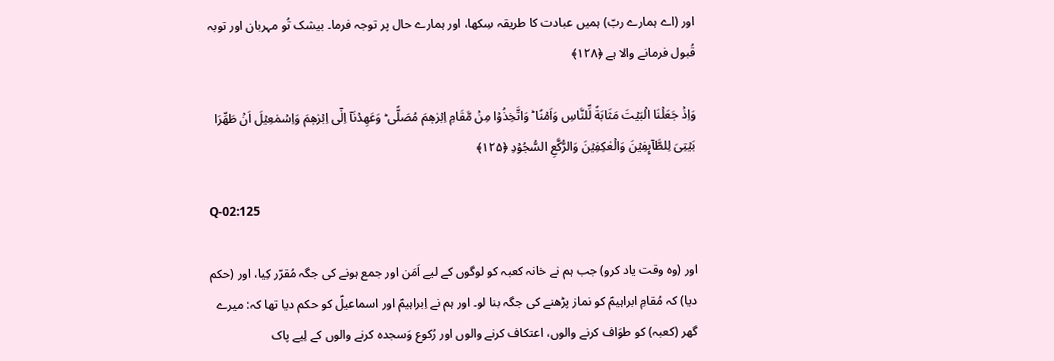اور (اے ہمارے ربّ) ہمیں عبادت کا طریقہ سِکھا، اور ہمارے حال پر توجہ فرما۔ بیشک تُو مہربان اور توبہ قُبول فرمانے والا ہے ﴿۱۲۸﴾

وَاِذۡ جَعَلۡنَا الۡبَيۡتَ مَثَابَةً لِّلنَّاسِ وَاَمۡنًا﯀ وَاتَّخِذُوۡا مِنۡ مَّقَامِ اِبۡرٰهٖمَ مُصَلًّى‌ ؕ وَعَهِدۡنَآ اِلٰٓى اِبۡرٰهٖمَ وَاِسۡمٰعِيۡلَ اَنۡ طَهِّرَا بَيۡتِىَ لِلطَّآٮِٕفِيۡنَ وَالۡعٰكِفِيۡنَ وَالرُّکَّعِ السُّجُوۡدِ ﴿۱۲۵﴾

Q-02:125

اور (وہ وقت یاد کرو) جب ہم نے خانہ کعبہ کو لوگوں کے لیے اَمَن اور جمع ہونے کی جگہ مُقرّر کِیا، اور (حکم دیا) کہ مُقامِ ابراہیمؑ کو نماز پڑھنے کی جگہ بنا لو۔ اور ہم نے اِبراہیمؑ اور اسماعیلؑ کو حکم دیا تھا کہ: میرے گھر (کعبہ) کو طوَاف کرنے والوں، اعتکاف کرنے والوں اور رُکوع وَسجدہ کرنے والوں کے لِیے پاک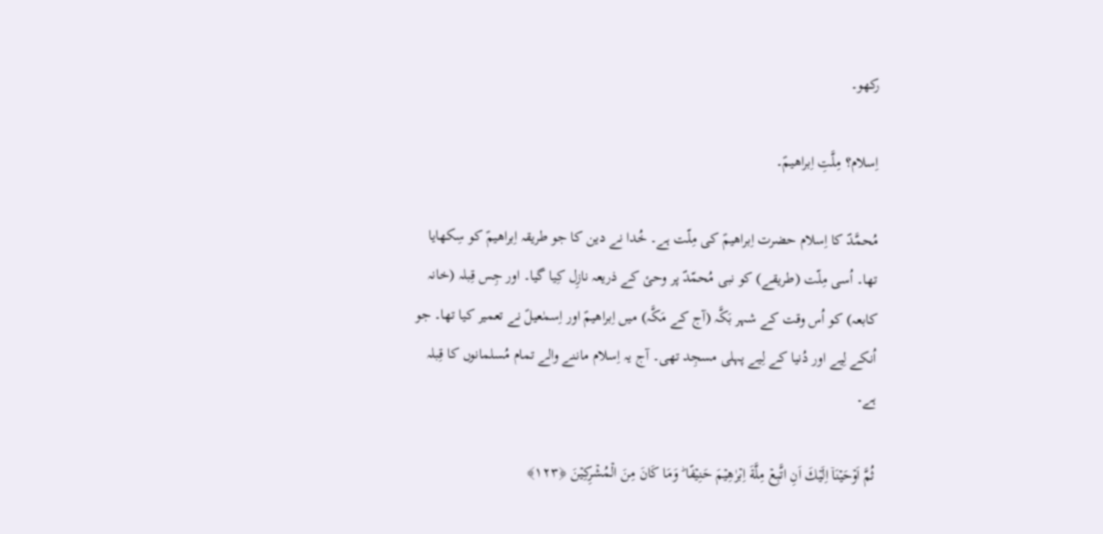رکھو۔

اِسلام؟ مِلَّتِ اِبراھیمؑ۔

مُحمَّدؐ کا اِسلام حضرت اِبراھیمؑ کی مِلّت ہے۔ خُدا نے دین کا جو طریقہ اِبراھیمؑ کو سِکھایا تھا۔ اُسی مِلّت (طریقے) کو نبی مُحمّدؐ پر وحئ کے ذریعہ نازِل کِیا گیا۔ اور جِس قِبلہ (خانہ کابعہ) کو اُس وقت کے شہر بَکَّہ (آج کے مَکَّہ) میں اِبراھیمؑ اور اِسمٰعیلؑ نے تعمیر کیا تھا۔ جو اُنکے لِیے اور دُنیا کے لِیے پہلی مسجِد تھی۔ آج یہ اِسلام ماننے والے تمام مُسلمانوں کا قِبلہ ہے۔

ثُمَّ اَوۡحَيۡنَاۤ اِلَيۡكَ اَنِ اتَّبِعۡ مِلَّةَ اِبۡرٰهِيۡمَ حَنِيۡفًا‌ ؕ وَمَا كَانَ مِنَ الۡمُشۡرِكِيۡنَ ﴿۱۲۳﴾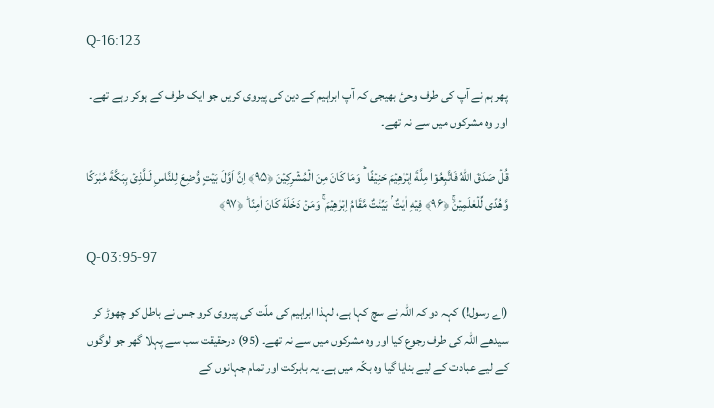Q-16:123

پھر ہم نے آپ کی طرف وحیٔ بھیجی کہ آپ ابراہیم کے دین کی پیروی کریں جو ایک طرف کے ہوکر رہے تھے۔ اور وہ مشرکوں میں سے نہ تھے۔

قُلۡ صَدَقَ اللّٰهُ‌ فَاتَّبِعُوۡا مِلَّةَ اِبۡرٰهِيۡمَ حَنِيۡفًا﯀ وَمَا كَانَ مِنَ الۡمُشۡرِكِيۡنَ ﴿۹۵﴾ اِنَّ اَوَّلَ بَيۡتٍ وُّضِعَ لِلنَّاسِ لَـلَّذِىۡ بِبَكَّةَ مُبٰرَكًا وَّهُدًى لِّلۡعٰلَمِيۡنَ‌‌ۚ ﴿۹۶﴾ فِيۡهِ اٰيٰتٌ ۢ بَيِّنٰتٌ مَّقَامُ اِبۡرٰهِيۡمَ ۚ وَمَنۡ دَخَلَهٗ كَانَ اٰمِنًا ‌ؕ ﴿۹۷﴾

Q-03:95-97

(اے رسول!) کہہ دو کہ اللہ نے سچ کہا ہے، لہذا ابراہیم کی ملّت کی پیروی کرو جس نے باطل کو چھوڑ کر سیدھے اللہ کی طرف رجوع کیا اور وہ مشرکوں میں سے نہ تھے۔ (95) درحقیقت سب سے پہلا گھر جو لوگوں کے لیے عبادت کے لیے بنایا گیا وہ بکّہ میں ہے۔ یہ بابرکت اور تمام جہانوں کے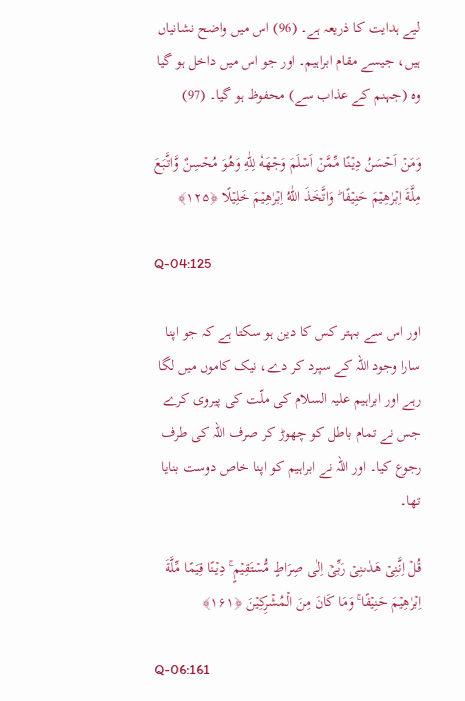لیے ہدایت کا ذریعہ ہے۔ (96) اس میں واضح نشانیاں ہیں، جیسے مقام ابراہیم۔ اور جو اس میں داخل ہو گیا وہ (جہنم کے عذاب سے) محفوظ ہو گیا۔ (97)

وَمَنۡ اَحۡسَنُ دِيۡنًا مِّمَّنۡ اَسۡلَمَ وَجۡهَهٗ لِلّٰهِ وَهُوَ مُحۡسِنٌ وَّاتَّبَعَ مِلَّةَ اِبۡرٰهِيۡمَ حَنِيۡفًا‌ ؕ وَاتَّخَذَ اللّٰهُ اِبۡرٰهِيۡمَ خَلِيۡلًا ﴿۱۲۵﴾

Q-04:125

اور اس سے بہتر کس کا دین ہو سکتا ہے کہ جو اپنا سارا وجود اللہ کے سپرد کر دے، نیک کاموں میں لگا رہے اور ابراہیم علیہ السلام کی ملّت کی پیروی کرے جس نے تمام باطل کو چھوڑ کر صرف اللہ کی طرف رجوع کیا۔ اور اللہ نے ابراہیم کو اپنا خاص دوست بنایا تھا۔

قُلۡ اِنَّنِىۡ هَدٰٮنِىۡ رَبِّىۡۤ اِلٰى صِرَاطٍ مُّسۡتَقِيۡمٍ ۚ دِيۡنًا قِيَمًا مِّلَّةَ اِبۡرٰهِيۡمَ حَنِيۡفًا‌ ۚ وَمَا كَانَ مِنَ الۡمُشۡرِكِيۡنَ ﴿۱۶۱﴾

Q-06:161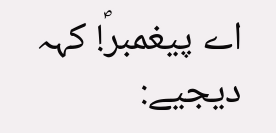اے پیغمبرؐ! کہہ دیجیے: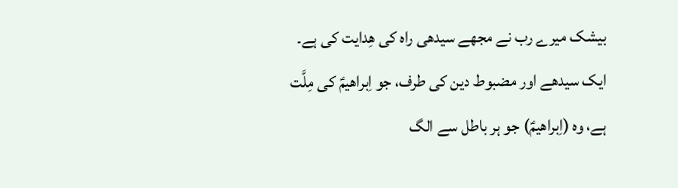بیشک میرے رب نے مجھے سیدھی راہ کی ھِدایت کی ہے۔ ایک سیدھے اور مضبوط دین کی طرف، جو اِبراھیمؑ کی مِلَّت ہے، وہ (اِبراھیمؑ) جو ہر باطل سے الگ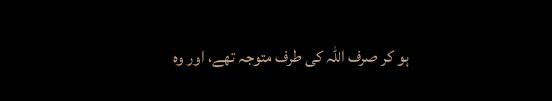ہو کر صرف اللہ کی طرف متوجہ تھے، اور وہ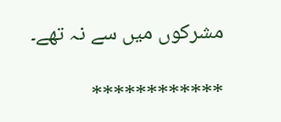مشرکوں میں سے نہ تھے۔

************